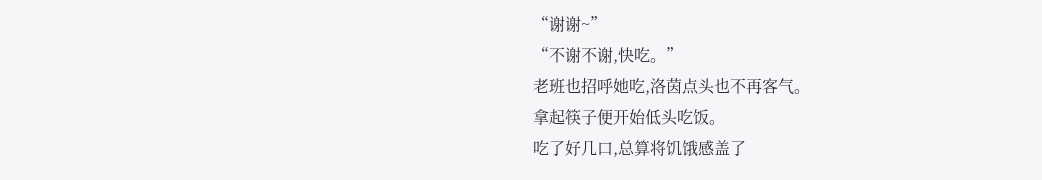“谢谢~”
“不谢不谢,快吃。”
老班也招呼她吃,洛茵点头也不再客气。
拿起筷子便开始低头吃饭。
吃了好几口,总算将饥饿感盖了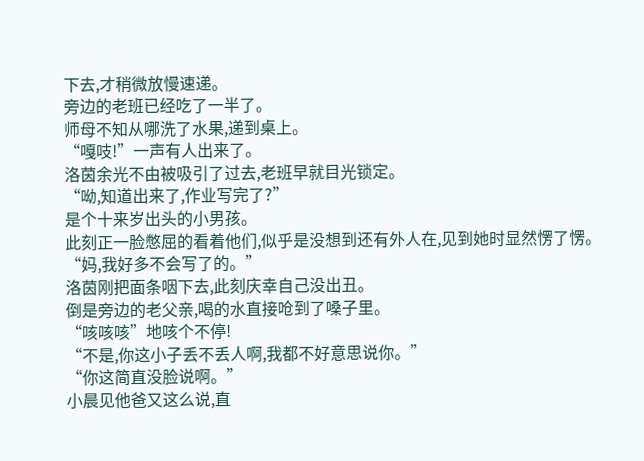下去,才稍微放慢速递。
旁边的老班已经吃了一半了。
师母不知从哪洗了水果,递到桌上。
“嘎吱!”一声有人出来了。
洛茵余光不由被吸引了过去,老班早就目光锁定。
“呦,知道出来了,作业写完了?”
是个十来岁出头的小男孩。
此刻正一脸憋屈的看着他们,似乎是没想到还有外人在,见到她时显然愣了愣。
“妈,我好多不会写了的。”
洛茵刚把面条咽下去,此刻庆幸自己没出丑。
倒是旁边的老父亲,喝的水直接呛到了嗓子里。
“咳咳咳”地咳个不停!
“不是,你这小子丢不丢人啊,我都不好意思说你。”
“你这简直没脸说啊。”
小晨见他爸又这么说,直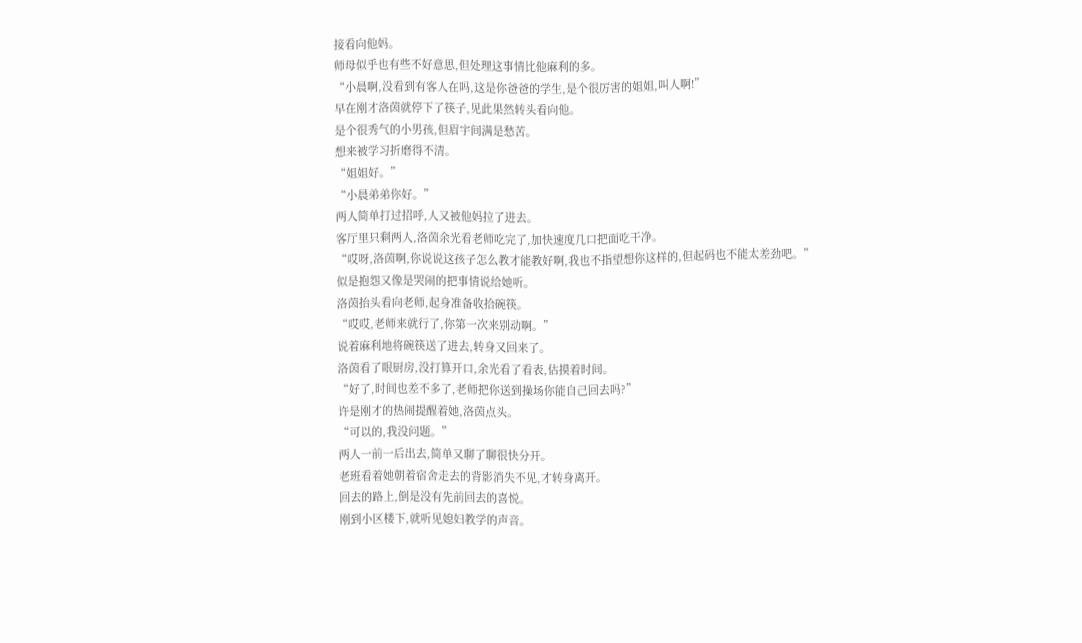接看向他妈。
师母似乎也有些不好意思,但处理这事情比他麻利的多。
“小晨啊,没看到有客人在吗,这是你爸爸的学生,是个很厉害的姐姐,叫人啊!”
早在刚才洛茵就停下了筷子,见此果然转头看向他。
是个很秀气的小男孩,但眉宇间满是愁苦。
想来被学习折磨得不清。
“姐姐好。”
“小晨弟弟你好。”
两人简单打过招呼,人又被他妈拉了进去。
客厅里只剩两人,洛茵余光看老师吃完了,加快速度几口把面吃干净。
“哎呀,洛茵啊,你说说这孩子怎么教才能教好啊,我也不指望想你这样的,但起码也不能太差劲吧。”
似是抱怨又像是哭闹的把事情说给她听。
洛茵抬头看向老师,起身准备收拾碗筷。
“哎哎,老师来就行了,你第一次来别动啊。”
说着麻利地将碗筷送了进去,转身又回来了。
洛茵看了眼厨房,没打算开口,余光看了看表,估摸着时间。
“好了,时间也差不多了,老师把你送到操场你能自己回去吗?”
许是刚才的热闹提醒着她,洛茵点头。
“可以的,我没问题。”
两人一前一后出去,简单又聊了聊很快分开。
老班看着她朝着宿舍走去的背影消失不见,才转身离开。
回去的路上,倒是没有先前回去的喜悦。
刚到小区楼下,就听见媳妇教学的声音。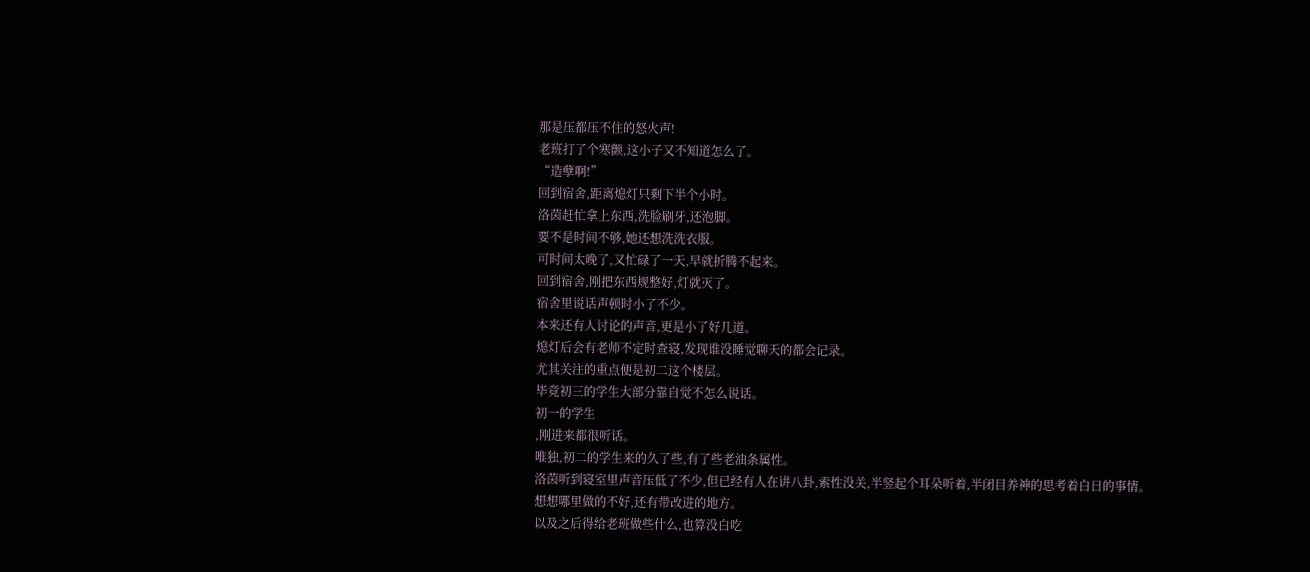那是压都压不住的怒火声!
老班打了个寒颤,这小子又不知道怎么了。
“造孽啊!”
回到宿舍,距离熄灯只剩下半个小时。
洛茵赶忙拿上东西,洗脸刷牙,还泡脚。
要不是时间不够,她还想洗洗衣服。
可时间太晚了,又忙碌了一天,早就折腾不起来。
回到宿舍,刚把东西规整好,灯就灭了。
宿舍里说话声顿时小了不少。
本来还有人讨论的声音,更是小了好几道。
熄灯后会有老师不定时查寝,发现谁没睡觉聊天的都会记录。
尤其关注的重点便是初二这个楼层。
毕竟初三的学生大部分靠自觉不怎么说话。
初一的学生
,刚进来都很听话。
唯独,初二的学生来的久了些,有了些老油条属性。
洛茵听到寝室里声音压低了不少,但已经有人在讲八卦,索性没关,半竖起个耳朵听着,半闭目养神的思考着白日的事情。
想想哪里做的不好,还有带改进的地方。
以及之后得给老班做些什么,也算没白吃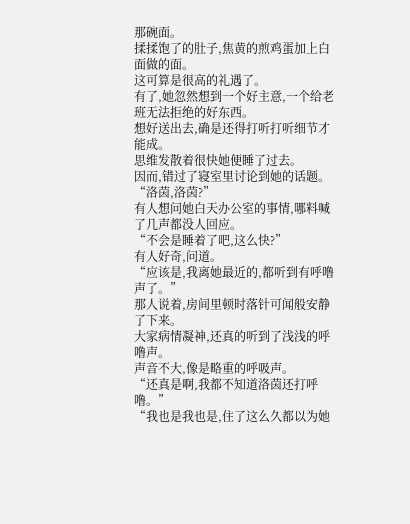那碗面。
揉揉饱了的肚子,焦黄的煎鸡蛋加上白面做的面。
这可算是很高的礼遇了。
有了,她忽然想到一个好主意,一个给老班无法拒绝的好东西。
想好送出去,确是还得打听打听细节才能成。
思维发散着很快她便睡了过去。
因而,错过了寝室里讨论到她的话题。
“洛茵,洛茵?”
有人想问她白天办公室的事情,哪料喊了几声都没人回应。
“不会是睡着了吧,这么快?”
有人好奇,问道。
“应该是,我离她最近的,都听到有呼噜声了。”
那人说着,房间里顿时落针可闻般安静了下来。
大家病情凝神,还真的听到了浅浅的呼噜声。
声音不大,像是略重的呼吸声。
“还真是啊,我都不知道洛茵还打呼噜。”
“我也是我也是,住了这么久都以为她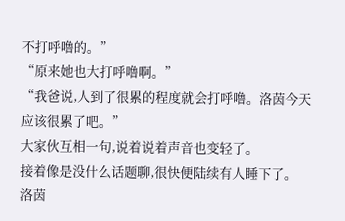不打呼噜的。”
“原来她也大打呼噜啊。”
“我爸说,人到了很累的程度就会打呼噜。洛茵今天应该很累了吧。”
大家伙互相一句,说着说着声音也变轻了。
接着像是没什么话题聊,很快便陆续有人睡下了。
洛茵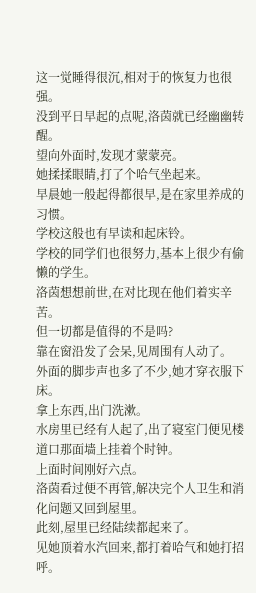这一觉睡得很沉,相对于的恢复力也很强。
没到平日早起的点呢,洛茵就已经幽幽转醒。
望向外面时,发现才蒙蒙亮。
她揉揉眼睛,打了个哈气坐起来。
早晨她一般起得都很早,是在家里养成的习惯。
学校这般也有早读和起床铃。
学校的同学们也很努力,基本上很少有偷懒的学生。
洛茵想想前世,在对比现在他们着实辛苦。
但一切都是值得的不是吗?
靠在窗沿发了会呆,见周围有人动了。
外面的脚步声也多了不少,她才穿衣服下床。
拿上东西,出门洗漱。
水房里已经有人起了,出了寝室门便见楼道口那面墙上挂着个时钟。
上面时间刚好六点。
洛茵看过便不再管,解决完个人卫生和消化问题又回到屋里。
此刻,屋里已经陆续都起来了。
见她顶着水汽回来,都打着哈气和她打招呼。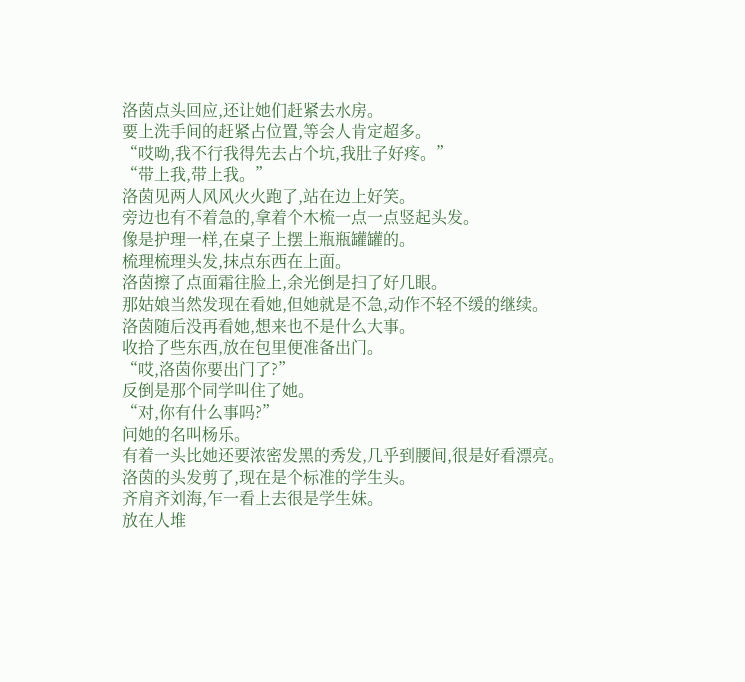洛茵点头回应,还让她们赶紧去水房。
要上洗手间的赶紧占位置,等会人肯定超多。
“哎呦,我不行我得先去占个坑,我肚子好疼。”
“带上我,带上我。”
洛茵见两人风风火火跑了,站在边上好笑。
旁边也有不着急的,拿着个木梳一点一点竖起头发。
像是护理一样,在桌子上摆上瓶瓶罐罐的。
梳理梳理头发,抹点东西在上面。
洛茵擦了点面霜往脸上,余光倒是扫了好几眼。
那姑娘当然发现在看她,但她就是不急,动作不轻不缓的继续。
洛茵随后没再看她,想来也不是什么大事。
收拾了些东西,放在包里便准备出门。
“哎,洛茵你要出门了?”
反倒是那个同学叫住了她。
“对,你有什么事吗?”
问她的名叫杨乐。
有着一头比她还要浓密发黑的秀发,几乎到腰间,很是好看漂亮。
洛茵的头发剪了,现在是个标准的学生头。
齐肩齐刘海,乍一看上去很是学生妹。
放在人堆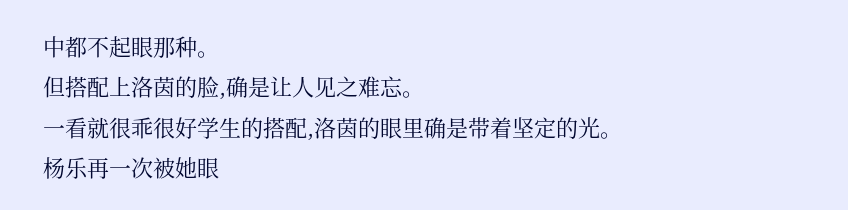中都不起眼那种。
但搭配上洛茵的脸,确是让人见之难忘。
一看就很乖很好学生的搭配,洛茵的眼里确是带着坚定的光。
杨乐再一次被她眼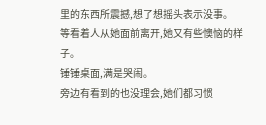里的东西所震撼,想了想摇头表示没事。
等看着人从她面前离开,她又有些懊恼的样子。
锤锤桌面,满是哭闹。
旁边有看到的也没理会,她们都习惯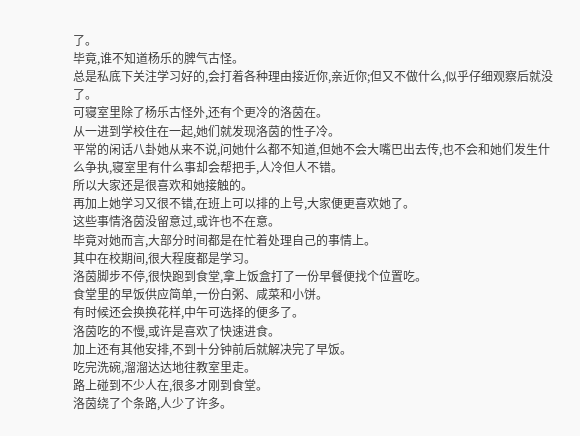了。
毕竟,谁不知道杨乐的脾气古怪。
总是私底下关注学习好的,会打着各种理由接近你,亲近你;但又不做什么,似乎仔细观察后就没了。
可寝室里除了杨乐古怪外,还有个更冷的洛茵在。
从一进到学校住在一起,她们就发现洛茵的性子冷。
平常的闲话八卦她从来不说,问她什么都不知道,但她不会大嘴巴出去传,也不会和她们发生什么争执,寝室里有什么事却会帮把手,人冷但人不错。
所以大家还是很喜欢和她接触的。
再加上她学习又很不错,在班上可以排的上号,大家便更喜欢她了。
这些事情洛茵没留意过,或许也不在意。
毕竟对她而言,大部分时间都是在忙着处理自己的事情上。
其中在校期间,很大程度都是学习。
洛茵脚步不停,很快跑到食堂,拿上饭盒打了一份早餐便找个位置吃。
食堂里的早饭供应简单,一份白粥、咸菜和小饼。
有时候还会换换花样,中午可选择的便多了。
洛茵吃的不慢,或许是喜欢了快速进食。
加上还有其他安排,不到十分钟前后就解决完了早饭。
吃完洗碗,溜溜达达地往教室里走。
路上碰到不少人在,很多才刚到食堂。
洛茵绕了个条路,人少了许多。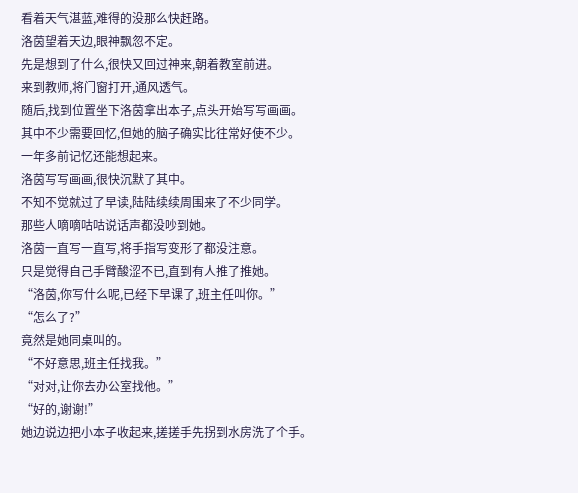看着天气湛蓝,难得的没那么快赶路。
洛茵望着天边,眼神飘忽不定。
先是想到了什么,很快又回过神来,朝着教室前进。
来到教师,将门窗打开,通风透气。
随后,找到位置坐下洛茵拿出本子,点头开始写写画画。
其中不少需要回忆,但她的脑子确实比往常好使不少。
一年多前记忆还能想起来。
洛茵写写画画,很快沉默了其中。
不知不觉就过了早读,陆陆续续周围来了不少同学。
那些人嘀嘀咕咕说话声都没吵到她。
洛茵一直写一直写,将手指写变形了都没注意。
只是觉得自己手臂酸涩不已,直到有人推了推她。
“洛茵,你写什么呢,已经下早课了,班主任叫你。”
“怎么了?”
竟然是她同桌叫的。
“不好意思,班主任找我。”
“对对,让你去办公室找他。”
“好的,谢谢!”
她边说边把小本子收起来,搓搓手先拐到水房洗了个手。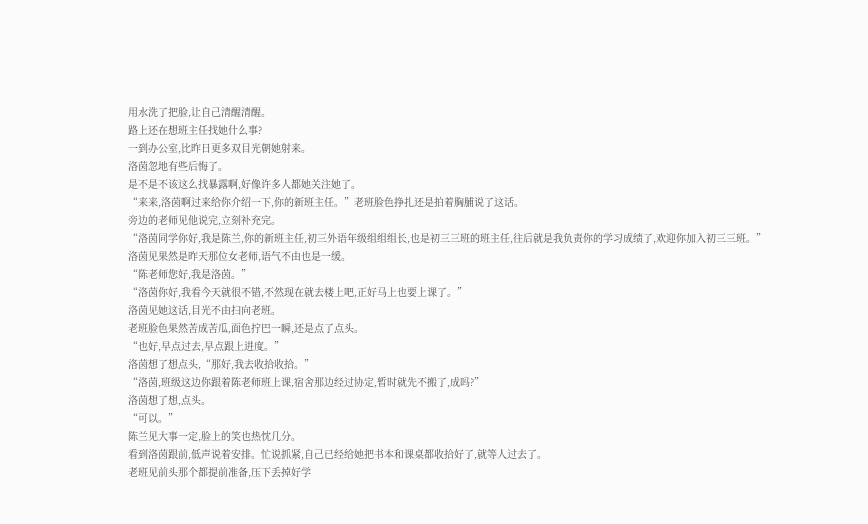用水洗了把脸,让自己清醒清醒。
路上还在想班主任找她什么事?
一到办公室,比昨日更多双目光朝她射来。
洛茵忽地有些后悔了。
是不是不该这么找暴露啊,好像许多人都她关注她了。
“来来,洛茵啊过来给你介绍一下,你的新班主任。”老班脸色挣扎还是拍着胸脯说了这话。
旁边的老师见他说完,立刻补充完。
“洛茵同学你好,我是陈兰,你的新班主任,初三外语年级组组组长,也是初三三班的班主任,往后就是我负责你的学习成绩了,欢迎你加入初三三班。”
洛茵见果然是昨天那位女老师,语气不由也是一缓。
“陈老师您好,我是洛茵。”
“洛茵你好,我看今天就很不错,不然现在就去楼上吧,正好马上也要上课了。”
洛茵见她这话,目光不由扫向老班。
老班脸色果然苦成苦瓜,面色拧巴一瞬,还是点了点头。
“也好,早点过去,早点跟上进度。”
洛茵想了想点头,“那好,我去收拾收拾。”
“洛茵,班级这边你跟着陈老师班上课,宿舍那边经过协定,暂时就先不搬了,成吗?”
洛茵想了想,点头。
“可以。”
陈兰见大事一定,脸上的笑也热忱几分。
看到洛茵跟前,低声说着安排。忙说抓紧,自己已经给她把书本和课桌都收拾好了,就等人过去了。
老班见前头那个都提前准备,压下丢掉好学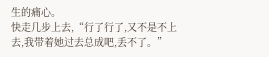生的痛心。
快走几步上去,“行了行了,又不是不上去,我带着她过去总成吧,丢不了。”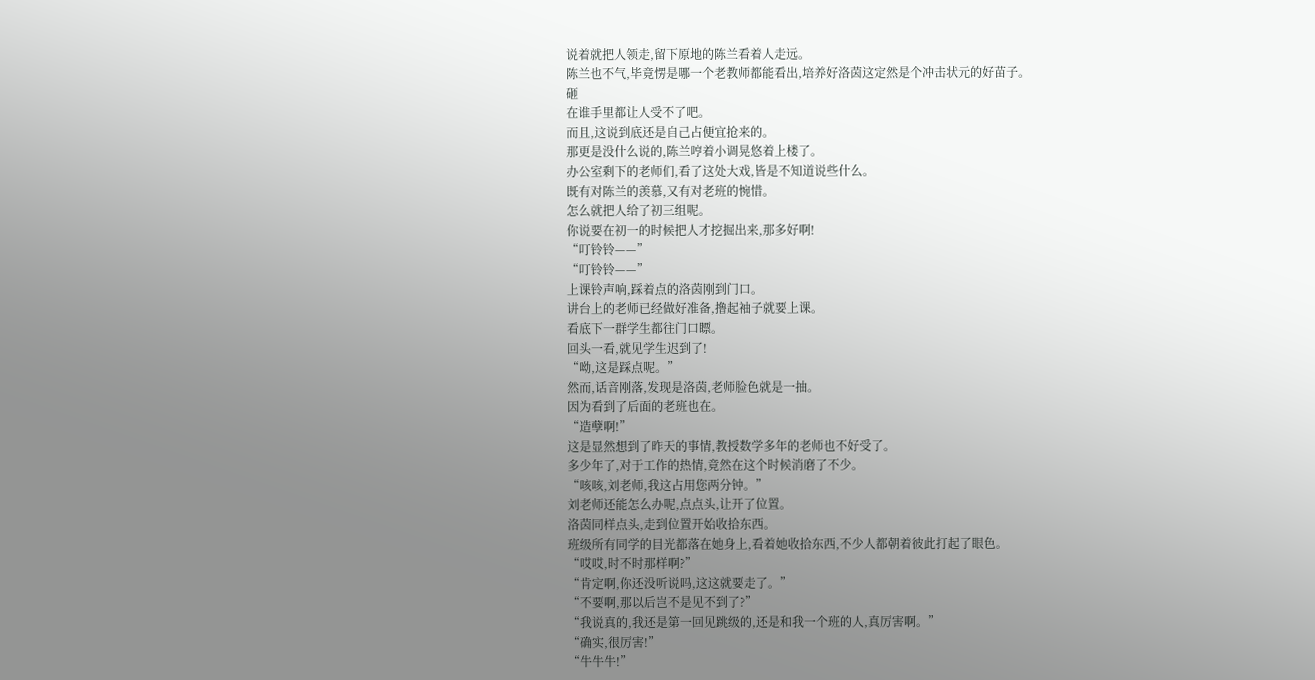说着就把人领走,留下原地的陈兰看着人走远。
陈兰也不气,毕竟愣是哪一个老教师都能看出,培养好洛茵这定然是个冲击状元的好苗子。
砸
在谁手里都让人受不了吧。
而且,这说到底还是自己占便宜抢来的。
那更是没什么说的,陈兰哼着小调晃悠着上楼了。
办公室剩下的老师们,看了这处大戏,皆是不知道说些什么。
既有对陈兰的羡慕,又有对老班的惋惜。
怎么就把人给了初三组呢。
你说要在初一的时候把人才挖掘出来,那多好啊!
“叮铃铃——”
“叮铃铃——”
上课铃声响,踩着点的洛茵刚到门口。
讲台上的老师已经做好准备,撸起袖子就要上课。
看底下一群学生都往门口瞟。
回头一看,就见学生迟到了!
“呦,这是踩点呢。”
然而,话音刚落,发现是洛茵,老师脸色就是一抽。
因为看到了后面的老班也在。
“造孽啊!”
这是显然想到了昨天的事情,教授数学多年的老师也不好受了。
多少年了,对于工作的热情,竟然在这个时候消磨了不少。
“咳咳,刘老师,我这占用您两分钟。”
刘老师还能怎么办呢,点点头,让开了位置。
洛茵同样点头,走到位置开始收拾东西。
班级所有同学的目光都落在她身上,看着她收拾东西,不少人都朝着彼此打起了眼色。
“哎哎,时不时那样啊?”
“肯定啊,你还没听说吗,这这就要走了。”
“不要啊,那以后岂不是见不到了?”
“我说真的,我还是第一回见跳级的,还是和我一个班的人,真厉害啊。”
“确实,很厉害!”
“牛牛牛!”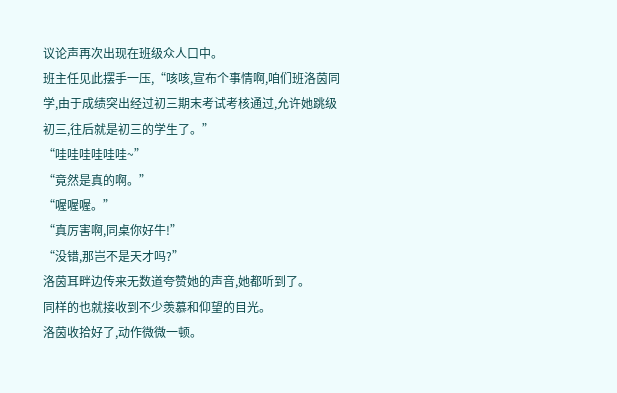议论声再次出现在班级众人口中。
班主任见此摆手一压,“咳咳,宣布个事情啊,咱们班洛茵同学,由于成绩突出经过初三期末考试考核通过,允许她跳级初三,往后就是初三的学生了。”
“哇哇哇哇哇哇~”
“竟然是真的啊。”
“喔喔喔。”
“真厉害啊,同桌你好牛!”
“没错,那岂不是天才吗?”
洛茵耳畔边传来无数道夸赞她的声音,她都听到了。
同样的也就接收到不少羡慕和仰望的目光。
洛茵收拾好了,动作微微一顿。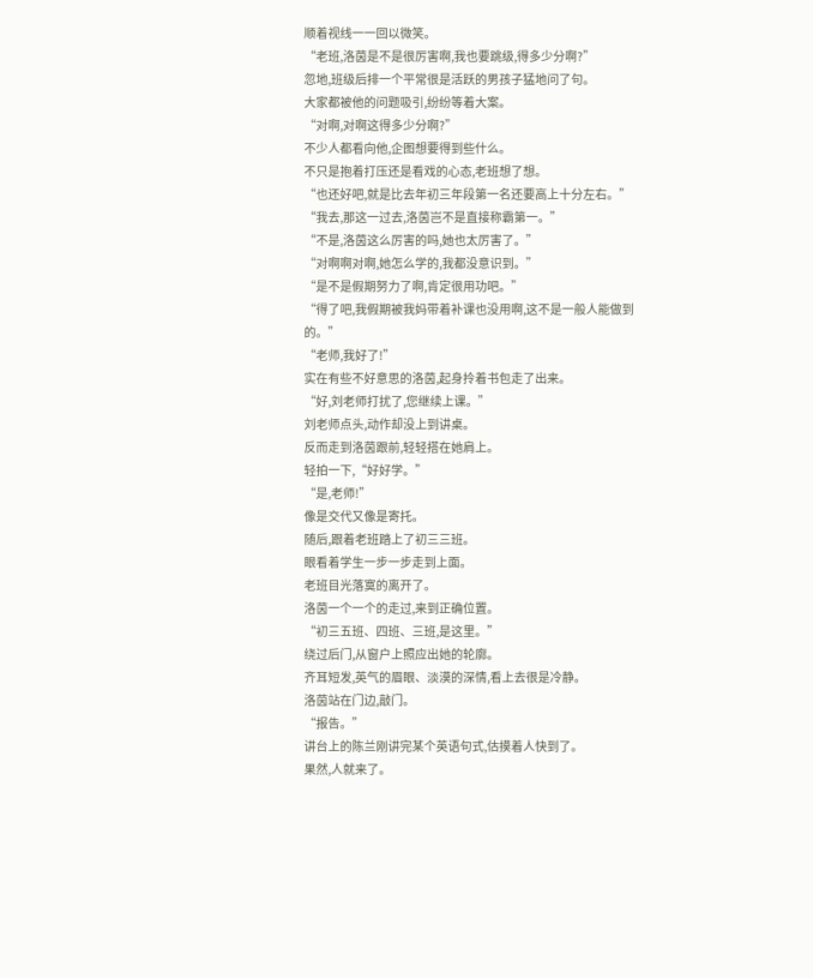顺着视线一一回以微笑。
“老班,洛茵是不是很厉害啊,我也要跳级,得多少分啊?”
忽地,班级后排一个平常很是活跃的男孩子猛地问了句。
大家都被他的问题吸引,纷纷等着大案。
“对啊,对啊这得多少分啊?”
不少人都看向他,企图想要得到些什么。
不只是抱着打压还是看戏的心态,老班想了想。
“也还好吧,就是比去年初三年段第一名还要高上十分左右。”
“我去,那这一过去,洛茵岂不是直接称霸第一。”
“不是,洛茵这么厉害的吗,她也太厉害了。”
“对啊啊对啊,她怎么学的,我都没意识到。”
“是不是假期努力了啊,肯定很用功吧。”
“得了吧,我假期被我妈带着补课也没用啊,这不是一般人能做到的。”
“老师,我好了!”
实在有些不好意思的洛茵,起身拎着书包走了出来。
“好,刘老师打扰了,您继续上课。”
刘老师点头,动作却没上到讲桌。
反而走到洛茵跟前,轻轻搭在她肩上。
轻拍一下,“好好学。”
“是,老师!”
像是交代又像是寄托。
随后,跟着老班踏上了初三三班。
眼看着学生一步一步走到上面。
老班目光落寞的离开了。
洛茵一个一个的走过,来到正确位置。
“初三五班、四班、三班,是这里。”
绕过后门,从窗户上照应出她的轮廓。
齐耳短发,英气的眉眼、淡漠的深情,看上去很是冷静。
洛茵站在门边,敲门。
“报告。”
讲台上的陈兰刚讲完某个英语句式,估摸着人快到了。
果然,人就来了。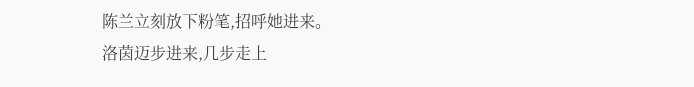陈兰立刻放下粉笔,招呼她进来。
洛茵迈步进来,几步走上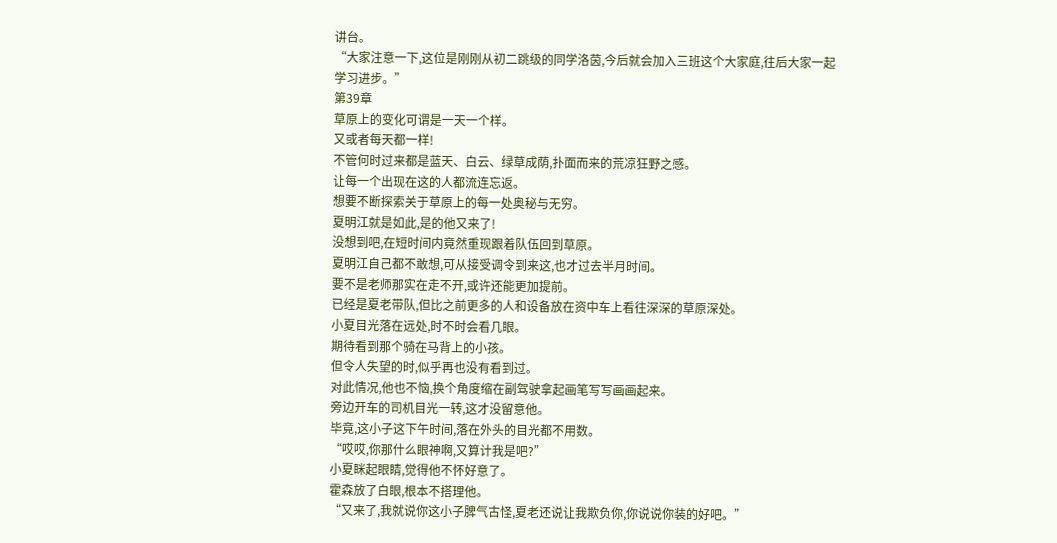讲台。
“大家注意一下,这位是刚刚从初二跳级的同学洛茵,今后就会加入三班这个大家庭,往后大家一起学习进步。”
第39章
草原上的变化可谓是一天一个样。
又或者每天都一样!
不管何时过来都是蓝天、白云、绿草成荫,扑面而来的荒凉狂野之感。
让每一个出现在这的人都流连忘返。
想要不断探索关于草原上的每一处奥秘与无穷。
夏明江就是如此,是的他又来了!
没想到吧,在短时间内竟然重现跟着队伍回到草原。
夏明江自己都不敢想,可从接受调令到来这,也才过去半月时间。
要不是老师那实在走不开,或许还能更加提前。
已经是夏老带队,但比之前更多的人和设备放在资中车上看往深深的草原深处。
小夏目光落在远处,时不时会看几眼。
期待看到那个骑在马背上的小孩。
但令人失望的时,似乎再也没有看到过。
对此情况,他也不恼,换个角度缩在副驾驶拿起画笔写写画画起来。
旁边开车的司机目光一转,这才没留意他。
毕竟,这小子这下午时间,落在外头的目光都不用数。
“哎哎,你那什么眼神啊,又算计我是吧?”
小夏眯起眼睛,觉得他不怀好意了。
霍森放了白眼,根本不搭理他。
“又来了,我就说你这小子脾气古怪,夏老还说让我欺负你,你说说你装的好吧。”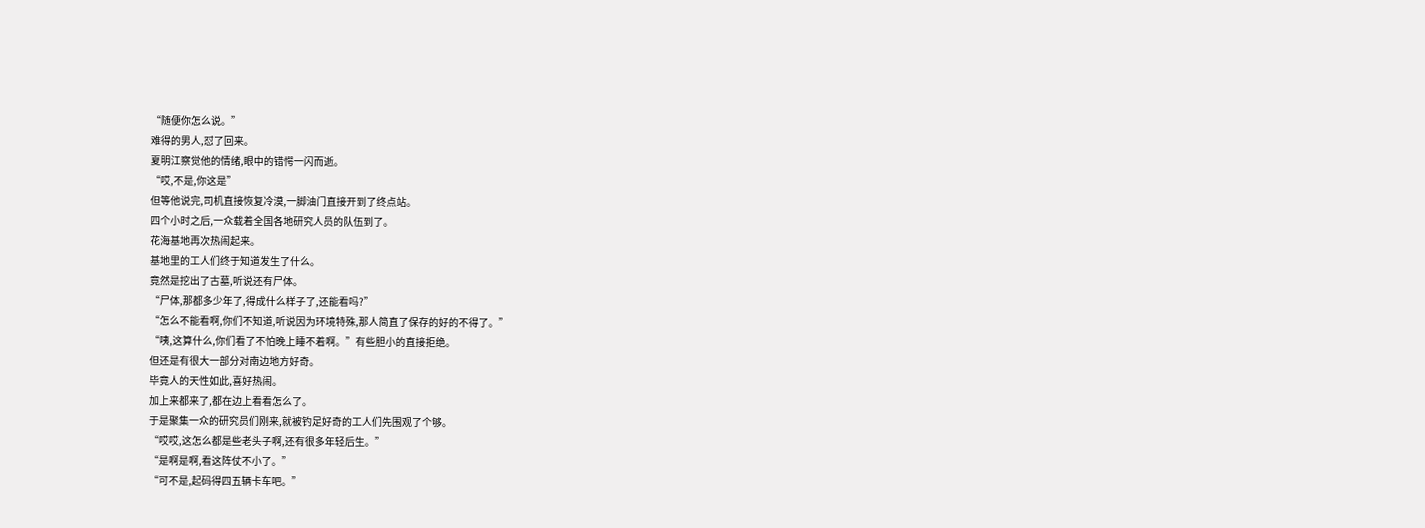“随便你怎么说。”
难得的男人,怼了回来。
夏明江察觉他的情绪,眼中的错愕一闪而逝。
“哎,不是,你这是”
但等他说完,司机直接恢复冷漠,一脚油门直接开到了终点站。
四个小时之后,一众载着全国各地研究人员的队伍到了。
花海基地再次热闹起来。
基地里的工人们终于知道发生了什么。
竟然是挖出了古墓,听说还有尸体。
“尸体,那都多少年了,得成什么样子了,还能看吗?”
“怎么不能看啊,你们不知道,听说因为环境特殊,那人简直了保存的好的不得了。”
“咦,这算什么,你们看了不怕晚上睡不着啊。”有些胆小的直接拒绝。
但还是有很大一部分对南边地方好奇。
毕竟人的天性如此,喜好热闹。
加上来都来了,都在边上看看怎么了。
于是聚集一众的研究员们刚来,就被钓足好奇的工人们先围观了个够。
“哎哎,这怎么都是些老头子啊,还有很多年轻后生。”
“是啊是啊,看这阵仗不小了。”
“可不是,起码得四五辆卡车吧。”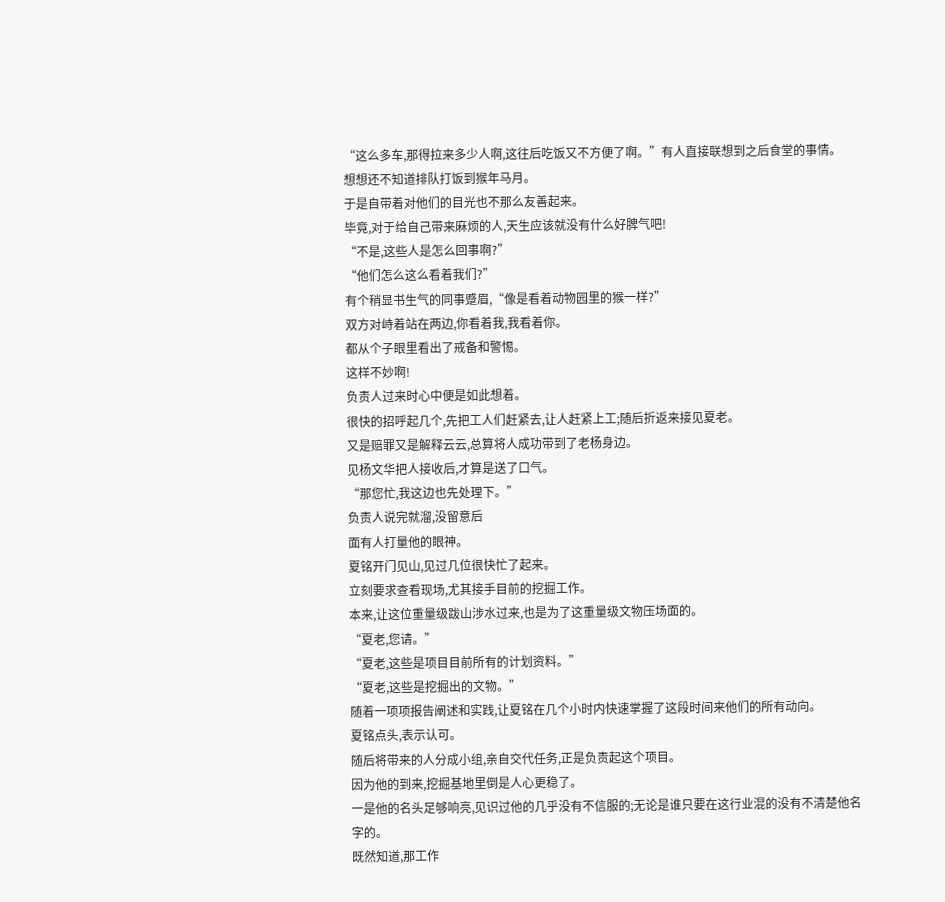“这么多车,那得拉来多少人啊,这往后吃饭又不方便了啊。”有人直接联想到之后食堂的事情。
想想还不知道排队打饭到猴年马月。
于是自带着对他们的目光也不那么友善起来。
毕竟,对于给自己带来麻烦的人,天生应该就没有什么好脾气吧!
“不是,这些人是怎么回事啊?”
“他们怎么这么看着我们?”
有个稍显书生气的同事蹙眉,“像是看着动物园里的猴一样?”
双方对峙着站在两边,你看着我,我看着你。
都从个子眼里看出了戒备和警惕。
这样不妙啊!
负责人过来时心中便是如此想着。
很快的招呼起几个,先把工人们赶紧去,让人赶紧上工;随后折返来接见夏老。
又是赔罪又是解释云云,总算将人成功带到了老杨身边。
见杨文华把人接收后,才算是送了口气。
“那您忙,我这边也先处理下。”
负责人说完就溜,没留意后
面有人打量他的眼神。
夏铭开门见山,见过几位很快忙了起来。
立刻要求查看现场,尤其接手目前的挖掘工作。
本来,让这位重量级跋山涉水过来,也是为了这重量级文物压场面的。
“夏老,您请。”
“夏老,这些是项目目前所有的计划资料。”
“夏老,这些是挖掘出的文物。”
随着一项项报告阐述和实践,让夏铭在几个小时内快速掌握了这段时间来他们的所有动向。
夏铭点头,表示认可。
随后将带来的人分成小组,亲自交代任务,正是负责起这个项目。
因为他的到来,挖掘基地里倒是人心更稳了。
一是他的名头足够响亮,见识过他的几乎没有不信服的;无论是谁只要在这行业混的没有不清楚他名字的。
既然知道,那工作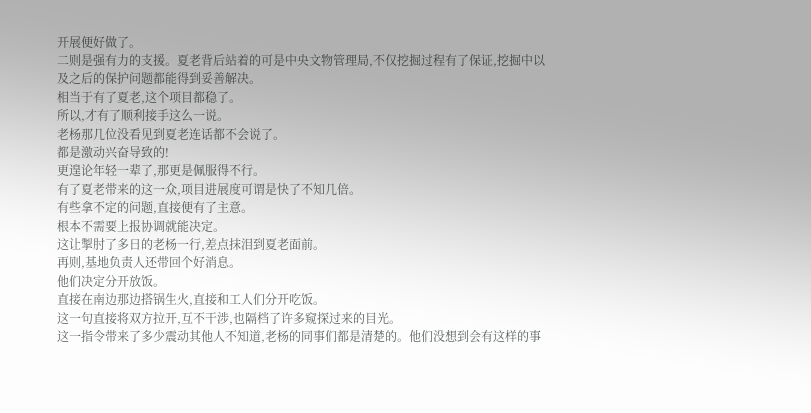开展便好做了。
二则是强有力的支援。夏老背后站着的可是中央文物管理局,不仅挖掘过程有了保证,挖掘中以及之后的保护问题都能得到妥善解决。
相当于有了夏老,这个项目都稳了。
所以,才有了顺利接手这么一说。
老杨那几位没看见到夏老连话都不会说了。
都是激动兴奋导致的!
更遑论年轻一辈了,那更是佩服得不行。
有了夏老带来的这一众,项目进展度可谓是快了不知几倍。
有些拿不定的问题,直接便有了主意。
根本不需要上报协调就能决定。
这让掣肘了多日的老杨一行,差点抹泪到夏老面前。
再则,基地负责人还带回个好消息。
他们决定分开放饭。
直接在南边那边搭锅生火,直接和工人们分开吃饭。
这一句直接将双方拉开,互不干涉,也隔档了许多窥探过来的目光。
这一指令带来了多少震动其他人不知道,老杨的同事们都是清楚的。他们没想到会有这样的事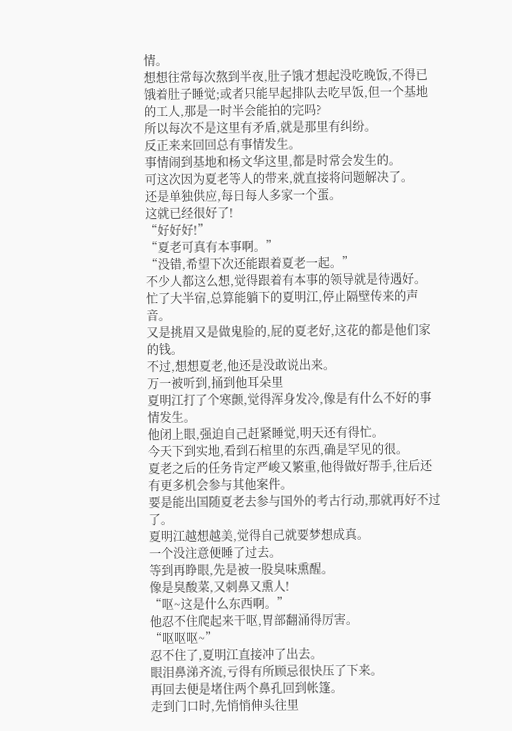情。
想想往常每次熬到半夜,肚子饿才想起没吃晚饭,不得已饿着肚子睡觉;或者只能早起排队去吃早饭,但一个基地的工人,那是一时半会能拍的完吗?
所以每次不是这里有矛盾,就是那里有纠纷。
反正来来回回总有事情发生。
事情闹到基地和杨文华这里,都是时常会发生的。
可这次因为夏老等人的带来,就直接将问题解决了。
还是单独供应,每日每人多家一个蛋。
这就已经很好了!
“好好好!”
“夏老可真有本事啊。”
“没错,希望下次还能跟着夏老一起。”
不少人都这么想,觉得跟着有本事的领导就是待遇好。
忙了大半宿,总算能躺下的夏明江,停止隔壁传来的声音。
又是挑眉又是做鬼脸的,屁的夏老好,这花的都是他们家的钱。
不过,想想夏老,他还是没敢说出来。
万一被听到,捅到他耳朵里
夏明江打了个寒颤,觉得浑身发冷,像是有什么不好的事情发生。
他闭上眼,强迫自己赶紧睡觉,明天还有得忙。
今天下到实地,看到石棺里的东西,确是罕见的很。
夏老之后的任务肯定严峻又繁重,他得做好帮手,往后还有更多机会参与其他案件。
要是能出国随夏老去参与国外的考古行动,那就再好不过了。
夏明江越想越美,觉得自己就要梦想成真。
一个没注意便睡了过去。
等到再睁眼,先是被一股臭味熏醒。
像是臭酸菜,又刺鼻又熏人!
“呕~这是什么东西啊。”
他忍不住爬起来干呕,胃部翻涌得厉害。
“呕呕呕~”
忍不住了,夏明江直接冲了出去。
眼泪鼻涕齐流,亏得有所顾忌很快压了下来。
再回去便是堵住两个鼻孔回到帐篷。
走到门口时,先悄悄伸头往里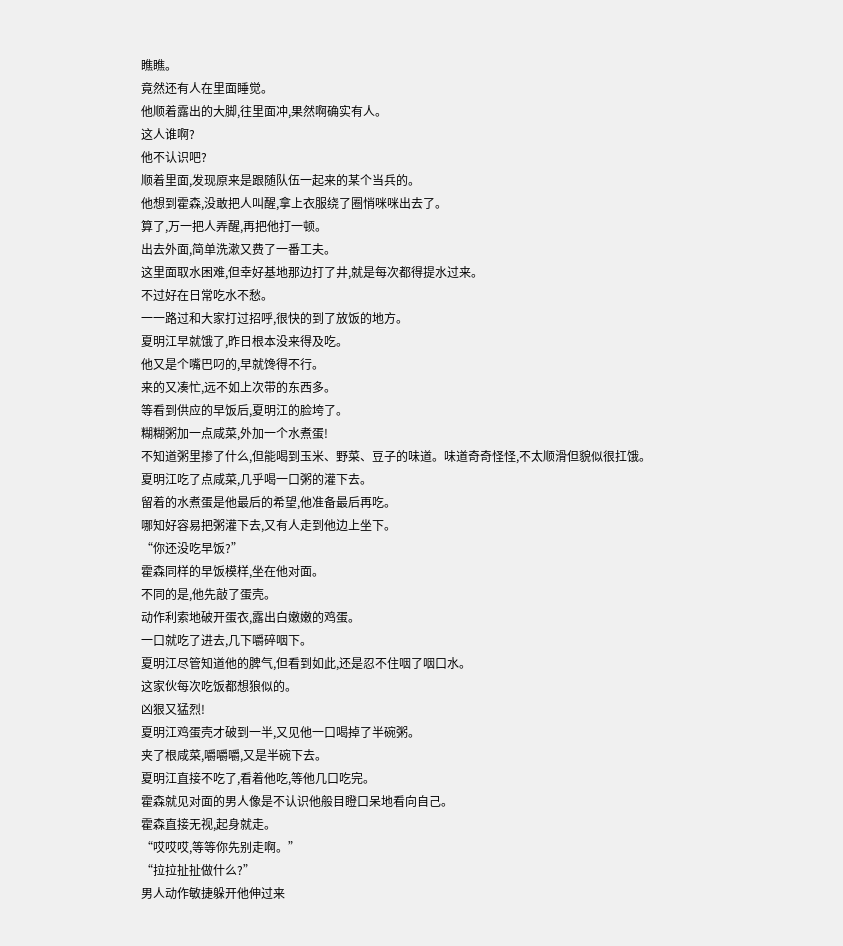瞧瞧。
竟然还有人在里面睡觉。
他顺着露出的大脚,往里面冲,果然啊确实有人。
这人谁啊?
他不认识吧?
顺着里面,发现原来是跟随队伍一起来的某个当兵的。
他想到霍森,没敢把人叫醒,拿上衣服绕了圈悄咪咪出去了。
算了,万一把人弄醒,再把他打一顿。
出去外面,简单洗漱又费了一番工夫。
这里面取水困难,但幸好基地那边打了井,就是每次都得提水过来。
不过好在日常吃水不愁。
一一路过和大家打过招呼,很快的到了放饭的地方。
夏明江早就饿了,昨日根本没来得及吃。
他又是个嘴巴叼的,早就馋得不行。
来的又凑忙,远不如上次带的东西多。
等看到供应的早饭后,夏明江的脸垮了。
糊糊粥加一点咸菜,外加一个水煮蛋!
不知道粥里掺了什么,但能喝到玉米、野菜、豆子的味道。味道奇奇怪怪,不太顺滑但貌似很扛饿。
夏明江吃了点咸菜,几乎喝一口粥的灌下去。
留着的水煮蛋是他最后的希望,他准备最后再吃。
哪知好容易把粥灌下去,又有人走到他边上坐下。
“你还没吃早饭?”
霍森同样的早饭模样,坐在他对面。
不同的是,他先敲了蛋壳。
动作利索地破开蛋衣,露出白嫩嫩的鸡蛋。
一口就吃了进去,几下嚼碎咽下。
夏明江尽管知道他的脾气,但看到如此,还是忍不住咽了咽口水。
这家伙每次吃饭都想狼似的。
凶狠又猛烈!
夏明江鸡蛋壳才破到一半,又见他一口喝掉了半碗粥。
夹了根咸菜,嚼嚼嚼,又是半碗下去。
夏明江直接不吃了,看着他吃,等他几口吃完。
霍森就见对面的男人像是不认识他般目瞪口呆地看向自己。
霍森直接无视,起身就走。
“哎哎哎,等等你先别走啊。”
“拉拉扯扯做什么?”
男人动作敏捷躲开他伸过来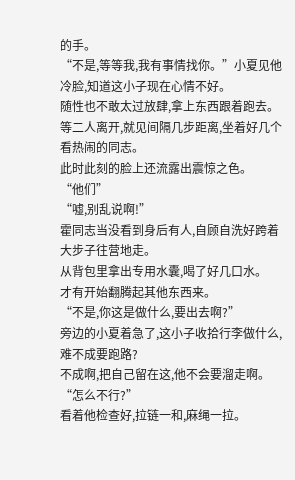的手。
“不是,等等我,我有事情找你。”小夏见他冷脸,知道这小子现在心情不好。
随性也不敢太过放肆,拿上东西跟着跑去。
等二人离开,就见间隔几步距离,坐着好几个看热闹的同志。
此时此刻的脸上还流露出震惊之色。
“他们”
“嘘,别乱说啊!”
霍同志当没看到身后有人,自顾自洗好跨着大步子往营地走。
从背包里拿出专用水囊,喝了好几口水。
才有开始翻腾起其他东西来。
“不是,你这是做什么,要出去啊?”
旁边的小夏着急了,这小子收拾行李做什么,难不成要跑路?
不成啊,把自己留在这,他不会要溜走啊。
“怎么不行?”
看着他检查好,拉链一和,麻绳一拉。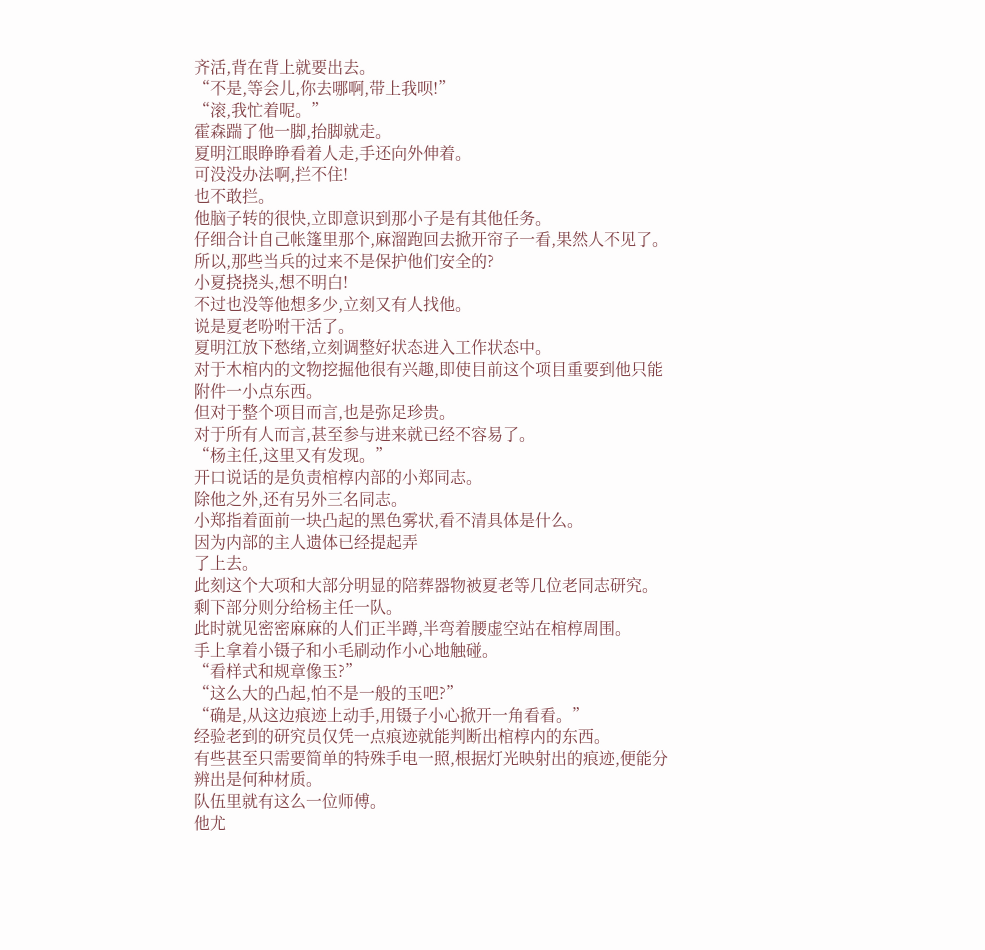齐活,背在背上就要出去。
“不是,等会儿,你去哪啊,带上我呗!”
“滚,我忙着呢。”
霍森踹了他一脚,抬脚就走。
夏明江眼睁睁看着人走,手还向外伸着。
可没没办法啊,拦不住!
也不敢拦。
他脑子转的很快,立即意识到那小子是有其他任务。
仔细合计自己帐篷里那个,麻溜跑回去掀开帘子一看,果然人不见了。
所以,那些当兵的过来不是保护他们安全的?
小夏挠挠头,想不明白!
不过也没等他想多少,立刻又有人找他。
说是夏老吩咐干活了。
夏明江放下愁绪,立刻调整好状态进入工作状态中。
对于木棺内的文物挖掘他很有兴趣,即使目前这个项目重要到他只能附件一小点东西。
但对于整个项目而言,也是弥足珍贵。
对于所有人而言,甚至参与进来就已经不容易了。
“杨主任,这里又有发现。”
开口说话的是负责棺椁内部的小郑同志。
除他之外,还有另外三名同志。
小郑指着面前一块凸起的黑色雾状,看不清具体是什么。
因为内部的主人遗体已经提起弄
了上去。
此刻这个大项和大部分明显的陪葬器物被夏老等几位老同志研究。
剩下部分则分给杨主任一队。
此时就见密密麻麻的人们正半蹲,半弯着腰虚空站在棺椁周围。
手上拿着小镊子和小毛刷动作小心地触碰。
“看样式和规章像玉?”
“这么大的凸起,怕不是一般的玉吧?”
“确是,从这边痕迹上动手,用镊子小心掀开一角看看。”
经验老到的研究员仅凭一点痕迹就能判断出棺椁内的东西。
有些甚至只需要简单的特殊手电一照,根据灯光映射出的痕迹,便能分辨出是何种材质。
队伍里就有这么一位师傅。
他尤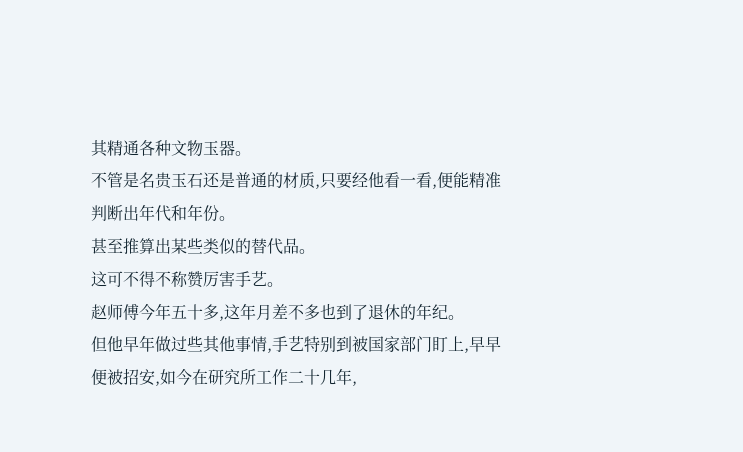其精通各种文物玉器。
不管是名贵玉石还是普通的材质,只要经他看一看,便能精准判断出年代和年份。
甚至推算出某些类似的替代品。
这可不得不称赞厉害手艺。
赵师傅今年五十多,这年月差不多也到了退休的年纪。
但他早年做过些其他事情,手艺特别到被国家部门盯上,早早便被招安,如今在研究所工作二十几年,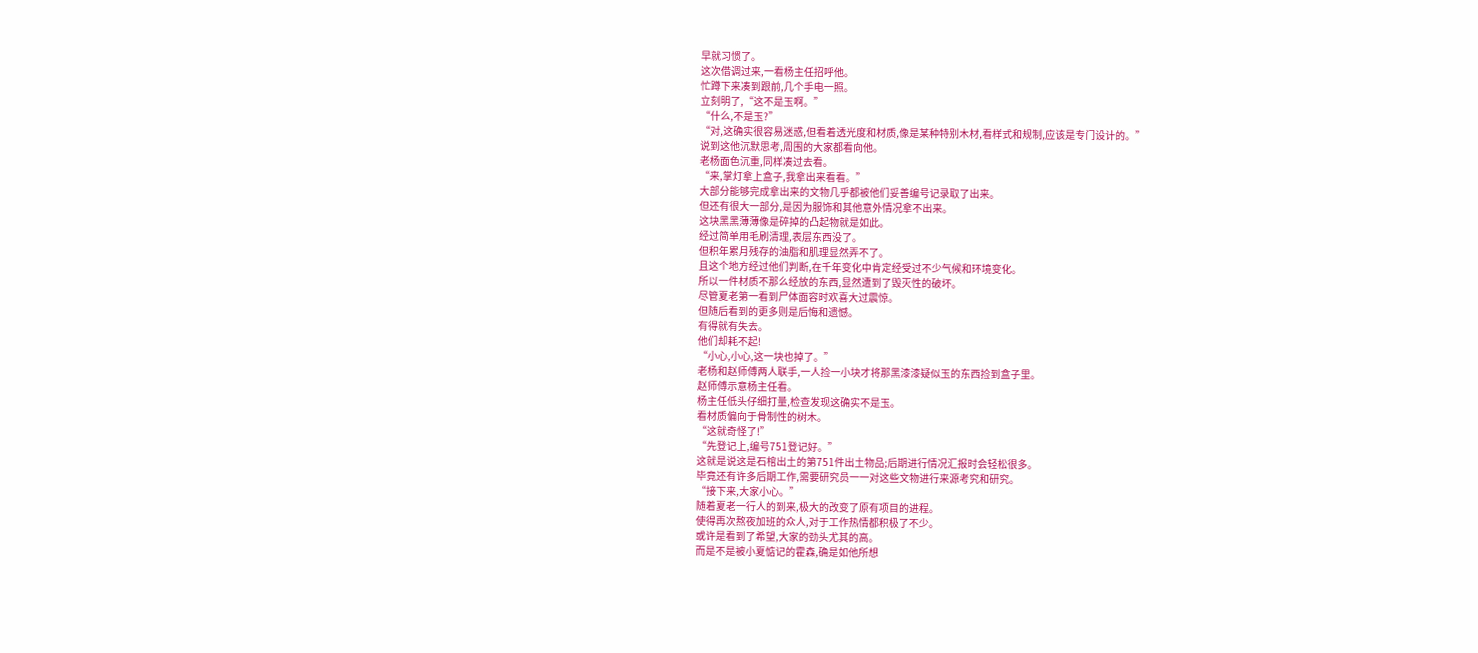早就习惯了。
这次借调过来,一看杨主任招呼他。
忙蹲下来凑到跟前,几个手电一照。
立刻明了,“这不是玉啊。”
“什么,不是玉?”
“对,这确实很容易迷惑,但看着透光度和材质,像是某种特别木材,看样式和规制,应该是专门设计的。”
说到这他沉默思考,周围的大家都看向他。
老杨面色沉重,同样凑过去看。
“来,掌灯拿上盒子,我拿出来看看。”
大部分能够完成拿出来的文物几乎都被他们妥善编号记录取了出来。
但还有很大一部分,是因为服饰和其他意外情况拿不出来。
这块黑黑薄薄像是碎掉的凸起物就是如此。
经过简单用毛刷清理,表层东西没了。
但积年累月残存的油脂和肌理显然弄不了。
且这个地方经过他们判断,在千年变化中肯定经受过不少气候和环境变化。
所以一件材质不那么经放的东西,显然遭到了毁灭性的破坏。
尽管夏老第一看到尸体面容时欢喜大过震惊。
但随后看到的更多则是后悔和遗憾。
有得就有失去。
他们却耗不起!
“小心,小心,这一块也掉了。”
老杨和赵师傅两人联手,一人捡一小块才将那黑漆漆疑似玉的东西捡到盒子里。
赵师傅示意杨主任看。
杨主任低头仔细打量,检查发现这确实不是玉。
看材质偏向于骨制性的树木。
“这就奇怪了!”
“先登记上,编号751登记好。”
这就是说这是石棺出土的第751件出土物品;后期进行情况汇报时会轻松很多。
毕竟还有许多后期工作,需要研究员一一对这些文物进行来源考究和研究。
“接下来,大家小心。”
随着夏老一行人的到来,极大的改变了原有项目的进程。
使得再次熬夜加班的众人,对于工作热情都积极了不少。
或许是看到了希望,大家的劲头尤其的高。
而是不是被小夏惦记的霍森,确是如他所想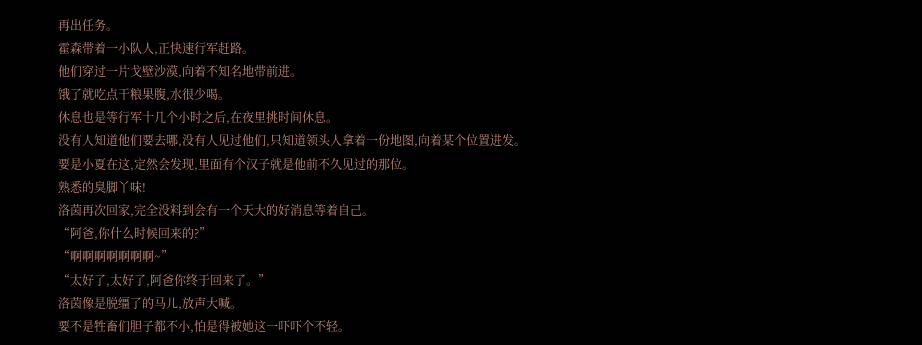再出任务。
霍森带着一小队人,正快速行军赶路。
他们穿过一片戈壁沙漠,向着不知名地带前进。
饿了就吃点干粮果腹,水很少喝。
休息也是等行军十几个小时之后,在夜里挑时间休息。
没有人知道他们要去哪,没有人见过他们,只知道领头人拿着一份地图,向着某个位置进发。
要是小夏在这,定然会发现,里面有个汉子就是他前不久见过的那位。
熟悉的臭脚丫味!
洛茵再次回家,完全没料到会有一个天大的好消息等着自己。
“阿爸,你什么时候回来的?”
“啊啊啊啊啊啊啊~”
“太好了,太好了,阿爸你终于回来了。”
洛茵像是脱缰了的马儿,放声大喊。
要不是牲畜们胆子都不小,怕是得被她这一吓吓个不轻。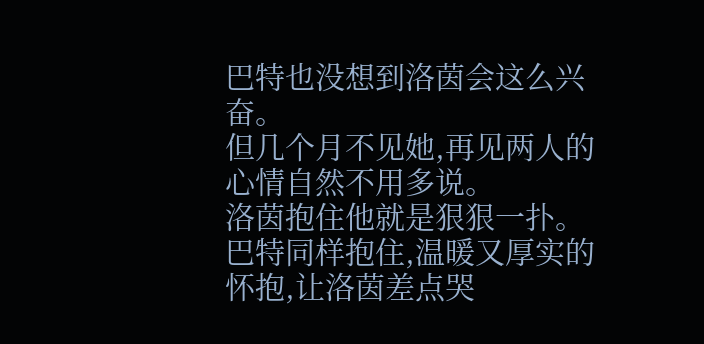巴特也没想到洛茵会这么兴奋。
但几个月不见她,再见两人的心情自然不用多说。
洛茵抱住他就是狠狠一扑。
巴特同样抱住,温暖又厚实的怀抱,让洛茵差点哭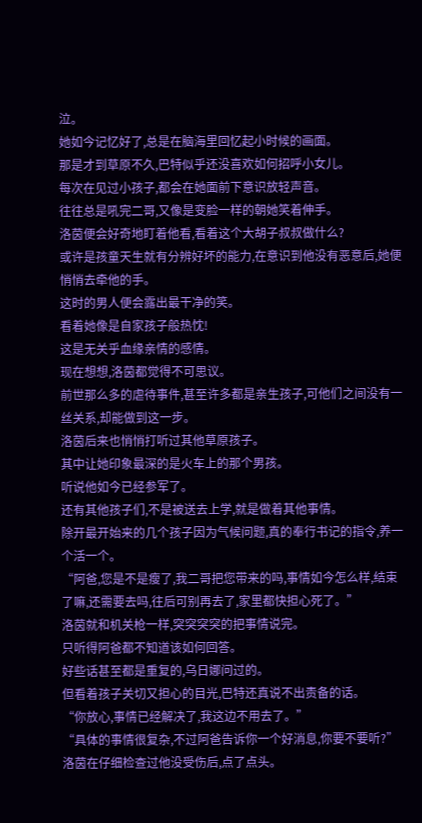泣。
她如今记忆好了,总是在脑海里回忆起小时候的画面。
那是才到草原不久,巴特似乎还没喜欢如何招呼小女儿。
每次在见过小孩子,都会在她面前下意识放轻声音。
往往总是吼完二哥,又像是变脸一样的朝她笑着伸手。
洛茵便会好奇地盯着他看,看着这个大胡子叔叔做什么?
或许是孩童天生就有分辨好坏的能力,在意识到他没有恶意后,她便悄悄去牵他的手。
这时的男人便会露出最干净的笑。
看着她像是自家孩子般热忱!
这是无关乎血缘亲情的感情。
现在想想,洛茵都觉得不可思议。
前世那么多的虐待事件,甚至许多都是亲生孩子,可他们之间没有一丝关系,却能做到这一步。
洛茵后来也悄悄打听过其他草原孩子。
其中让她印象最深的是火车上的那个男孩。
听说他如今已经参军了。
还有其他孩子们,不是被送去上学,就是做着其他事情。
除开最开始来的几个孩子因为气候问题,真的奉行书记的指令,养一个活一个。
“阿爸,您是不是瘦了,我二哥把您带来的吗,事情如今怎么样,结束了嘛,还需要去吗,往后可别再去了,家里都快担心死了。”
洛茵就和机关枪一样,突突突突的把事情说完。
只听得阿爸都不知道该如何回答。
好些话甚至都是重复的,乌日娜问过的。
但看着孩子关切又担心的目光,巴特还真说不出责备的话。
“你放心,事情已经解决了,我这边不用去了。”
“具体的事情很复杂,不过阿爸告诉你一个好消息,你要不要听?”
洛茵在仔细检查过他没受伤后,点了点头。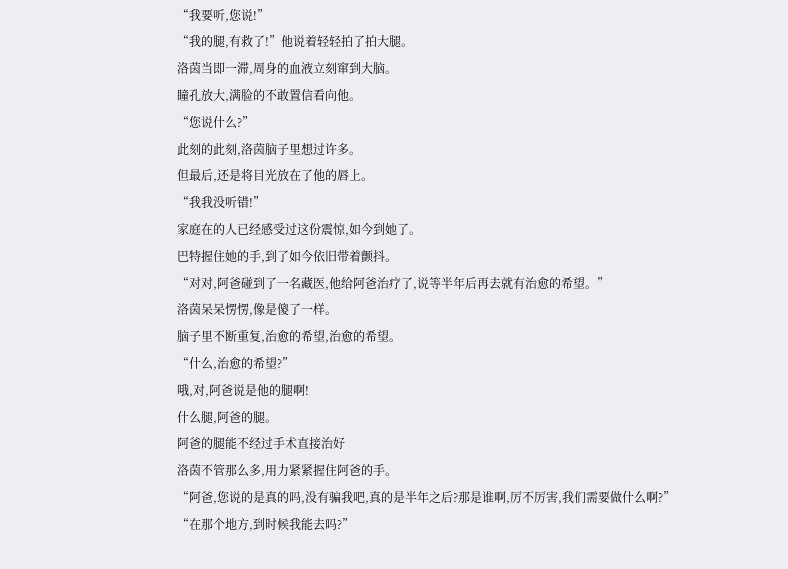“我要听,您说!”
“我的腿,有救了!”他说着轻轻拍了拍大腿。
洛茵当即一滞,周身的血液立刻窜到大脑。
瞳孔放大,满脸的不敢置信看向他。
“您说什么?”
此刻的此刻,洛茵脑子里想过许多。
但最后,还是将目光放在了他的唇上。
“我我没听错!”
家庭在的人已经感受过这份震惊,如今到她了。
巴特握住她的手,到了如今依旧带着颤抖。
“对对,阿爸碰到了一名藏医,他给阿爸治疗了,说等半年后再去就有治愈的希望。”
洛茵呆呆愣愣,像是傻了一样。
脑子里不断重复,治愈的希望,治愈的希望。
“什么,治愈的希望?”
哦,对,阿爸说是他的腿啊!
什么腿,阿爸的腿。
阿爸的腿能不经过手术直接治好
洛茵不管那么多,用力紧紧握住阿爸的手。
“阿爸,您说的是真的吗,没有骗我吧,真的是半年之后?那是谁啊,厉不厉害,我们需要做什么啊?”
“在那个地方,到时候我能去吗?”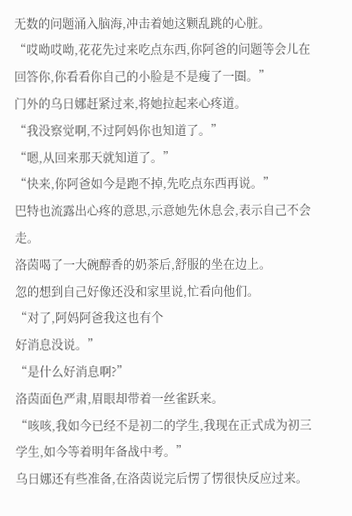无数的问题涌入脑海,冲击着她这颗乱跳的心脏。
“哎呦哎呦,花花先过来吃点东西,你阿爸的问题等会儿在回答你,你看看你自己的小脸是不是瘦了一圈。”
门外的乌日娜赶紧过来,将她拉起来心疼道。
“我没察觉啊,不过阿妈你也知道了。”
“嗯,从回来那天就知道了。”
“快来,你阿爸如今是跑不掉,先吃点东西再说。”
巴特也流露出心疼的意思,示意她先休息会,表示自己不会走。
洛茵喝了一大碗醇香的奶茶后,舒服的坐在边上。
忽的想到自己好像还没和家里说,忙看向他们。
“对了,阿妈阿爸我这也有个
好消息没说。”
“是什么好消息啊?”
洛茵面色严肃,眉眼却带着一丝雀跃来。
“咳咳,我如今已经不是初二的学生,我现在正式成为初三学生,如今等着明年备战中考。”
乌日娜还有些准备,在洛茵说完后愣了愣很快反应过来。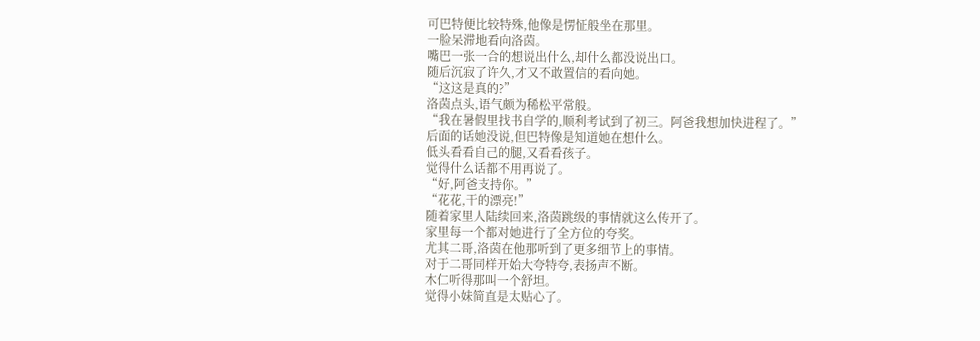可巴特便比较特殊,他像是愣怔般坐在那里。
一脸呆滞地看向洛茵。
嘴巴一张一合的想说出什么,却什么都没说出口。
随后沉寂了许久,才又不敢置信的看向她。
“这这是真的?”
洛茵点头,语气颇为稀松平常般。
“我在暑假里找书自学的,顺利考试到了初三。阿爸我想加快进程了。”
后面的话她没说,但巴特像是知道她在想什么。
低头看看自己的腿,又看看孩子。
觉得什么话都不用再说了。
“好,阿爸支持你。”
“花花,干的漂亮!”
随着家里人陆续回来,洛茵跳级的事情就这么传开了。
家里每一个都对她进行了全方位的夸奖。
尤其二哥,洛茵在他那听到了更多细节上的事情。
对于二哥同样开始大夸特夸,表扬声不断。
木仁听得那叫一个舒坦。
觉得小妹简直是太贴心了。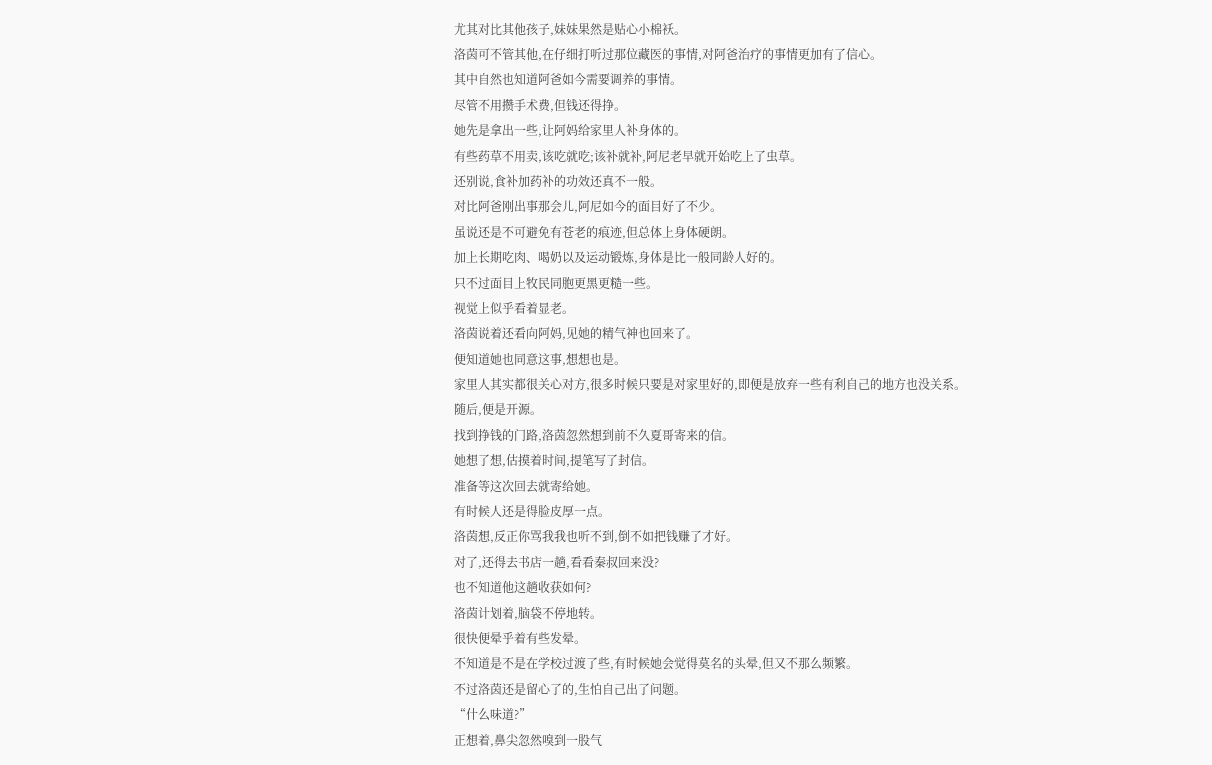尤其对比其他孩子,妹妹果然是贴心小棉袄。
洛茵可不管其他,在仔细打听过那位藏医的事情,对阿爸治疗的事情更加有了信心。
其中自然也知道阿爸如今需要调养的事情。
尽管不用攒手术费,但钱还得挣。
她先是拿出一些,让阿妈给家里人补身体的。
有些药草不用卖,该吃就吃;该补就补,阿尼老早就开始吃上了虫草。
还别说,食补加药补的功效还真不一般。
对比阿爸刚出事那会儿,阿尼如今的面目好了不少。
虽说还是不可避免有苍老的痕迹,但总体上身体硬朗。
加上长期吃肉、喝奶以及运动锻炼,身体是比一般同龄人好的。
只不过面目上牧民同胞更黑更糙一些。
视觉上似乎看着显老。
洛茵说着还看向阿妈,见她的精气神也回来了。
便知道她也同意这事,想想也是。
家里人其实都很关心对方,很多时候只要是对家里好的,即便是放弃一些有利自己的地方也没关系。
随后,便是开源。
找到挣钱的门路,洛茵忽然想到前不久夏哥寄来的信。
她想了想,估摸着时间,提笔写了封信。
准备等这次回去就寄给她。
有时候人还是得脸皮厚一点。
洛茵想,反正你骂我我也听不到,倒不如把钱赚了才好。
对了,还得去书店一趟,看看秦叔回来没?
也不知道他这趟收获如何?
洛茵计划着,脑袋不停地转。
很快便晕乎着有些发晕。
不知道是不是在学校过渡了些,有时候她会觉得莫名的头晕,但又不那么频繁。
不过洛茵还是留心了的,生怕自己出了问题。
“什么味道?”
正想着,鼻尖忽然嗅到一股气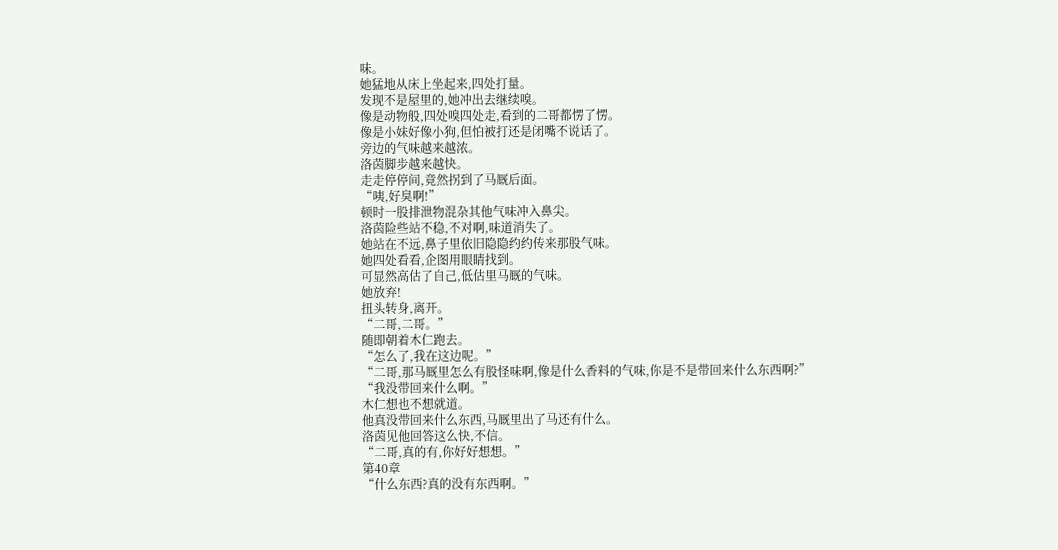味。
她猛地从床上坐起来,四处打量。
发现不是屋里的,她冲出去继续嗅。
像是动物般,四处嗅四处走,看到的二哥都愣了愣。
像是小妹好像小狗,但怕被打还是闭嘴不说话了。
旁边的气味越来越浓。
洛茵脚步越来越快。
走走停停间,竟然拐到了马厩后面。
“咦,好臭啊!”
顿时一股排泄物混杂其他气味冲入鼻尖。
洛茵险些站不稳,不对啊,味道消失了。
她站在不远,鼻子里依旧隐隐约约传来那股气味。
她四处看看,企图用眼睛找到。
可显然高估了自己,低估里马厩的气味。
她放弃!
扭头转身,离开。
“二哥,二哥。”
随即朝着木仁跑去。
“怎么了,我在这边呢。”
“二哥,那马厩里怎么有股怪味啊,像是什么香料的气味,你是不是带回来什么东西啊?”
“我没带回来什么啊。”
木仁想也不想就道。
他真没带回来什么东西,马厩里出了马还有什么。
洛茵见他回答这么快,不信。
“二哥,真的有,你好好想想。”
第40章
“什么东西?真的没有东西啊。”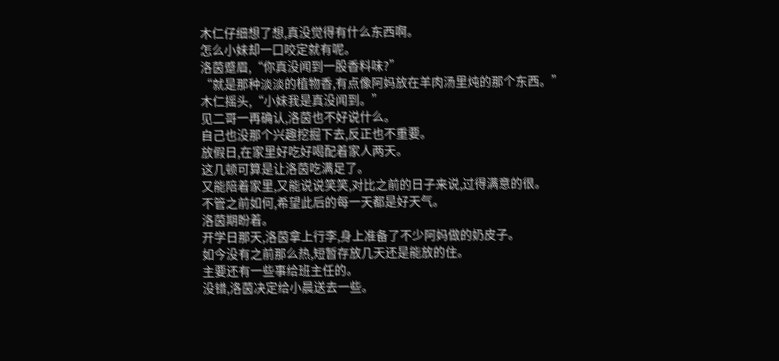木仁仔细想了想,真没觉得有什么东西啊。
怎么小妹却一口咬定就有呢。
洛茵蹙眉,“你真没闻到一股香料味?”
“就是那种淡淡的植物香,有点像阿妈放在羊肉汤里炖的那个东西。”
木仁摇头,“小妹我是真没闻到。”
见二哥一再确认,洛茵也不好说什么。
自己也没那个兴趣挖掘下去,反正也不重要。
放假日,在家里好吃好喝配着家人两天。
这几顿可算是让洛茵吃满足了。
又能陪着家里,又能说说笑笑,对比之前的日子来说,过得满意的很。
不管之前如何,希望此后的每一天都是好天气。
洛茵期盼着。
开学日那天,洛茵拿上行李,身上准备了不少阿妈做的奶皮子。
如今没有之前那么热,短暂存放几天还是能放的住。
主要还有一些事给班主任的。
没错,洛茵决定给小晨送去一些。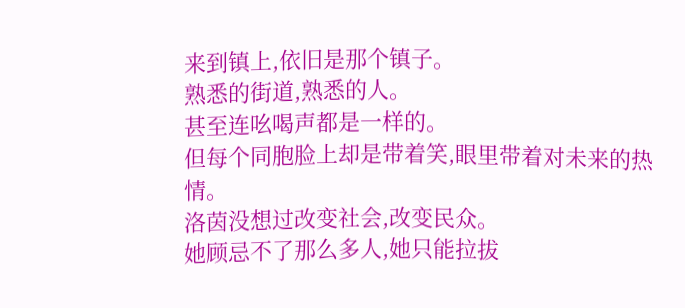来到镇上,依旧是那个镇子。
熟悉的街道,熟悉的人。
甚至连吆喝声都是一样的。
但每个同胞脸上却是带着笑,眼里带着对未来的热情。
洛茵没想过改变社会,改变民众。
她顾忌不了那么多人,她只能拉拔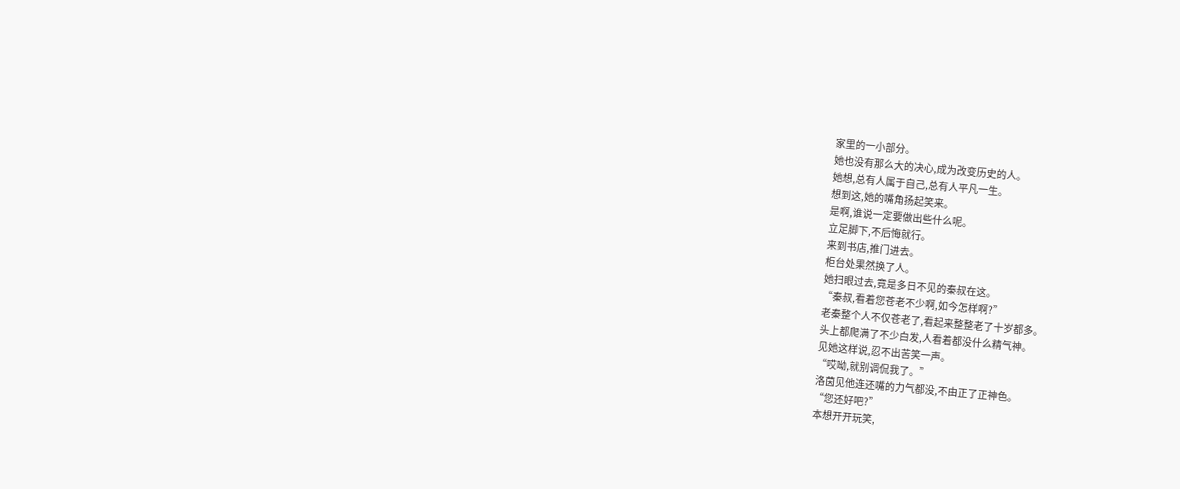家里的一小部分。
她也没有那么大的决心,成为改变历史的人。
她想,总有人属于自己,总有人平凡一生。
想到这,她的嘴角扬起笑来。
是啊,谁说一定要做出些什么呢。
立足脚下,不后悔就行。
来到书店,推门进去。
柜台处果然换了人。
她扫眼过去,竟是多日不见的秦叔在这。
“秦叔,看着您苍老不少啊,如今怎样啊?”
老秦整个人不仅苍老了,看起来整整老了十岁都多。
头上都爬满了不少白发,人看着都没什么精气神。
见她这样说,忍不出苦笑一声。
“哎呦,就别调侃我了。”
洛茵见他连还嘴的力气都没,不由正了正神色。
“您还好吧?”
本想开开玩笑,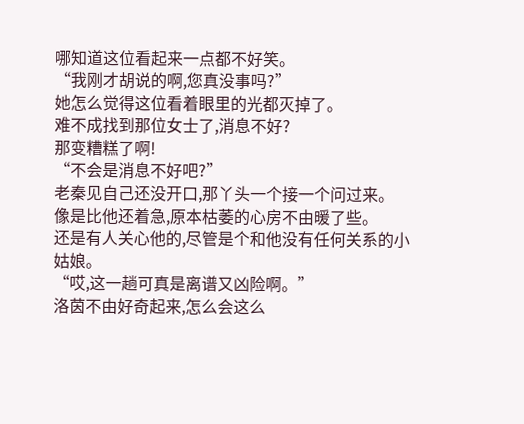哪知道这位看起来一点都不好笑。
“我刚才胡说的啊,您真没事吗?”
她怎么觉得这位看着眼里的光都灭掉了。
难不成找到那位女士了,消息不好?
那变糟糕了啊!
“不会是消息不好吧?”
老秦见自己还没开口,那丫头一个接一个问过来。
像是比他还着急,原本枯萎的心房不由暖了些。
还是有人关心他的,尽管是个和他没有任何关系的小姑娘。
“哎,这一趟可真是离谱又凶险啊。”
洛茵不由好奇起来,怎么会这么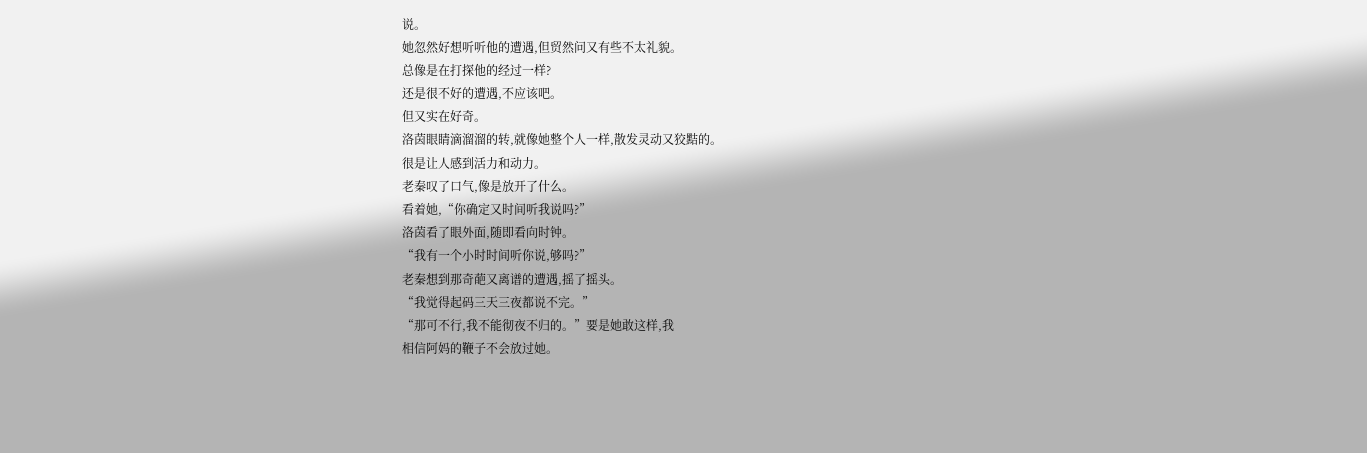说。
她忽然好想听听他的遭遇,但贸然问又有些不太礼貌。
总像是在打探他的经过一样?
还是很不好的遭遇,不应该吧。
但又实在好奇。
洛茵眼睛滴溜溜的转,就像她整个人一样,散发灵动又狡黠的。
很是让人感到活力和动力。
老秦叹了口气,像是放开了什么。
看着她,“你确定又时间听我说吗?”
洛茵看了眼外面,随即看向时钟。
“我有一个小时时间听你说,够吗?”
老秦想到那奇葩又离谱的遭遇,摇了摇头。
“我觉得起码三天三夜都说不完。”
“那可不行,我不能彻夜不归的。”要是她敢这样,我
相信阿妈的鞭子不会放过她。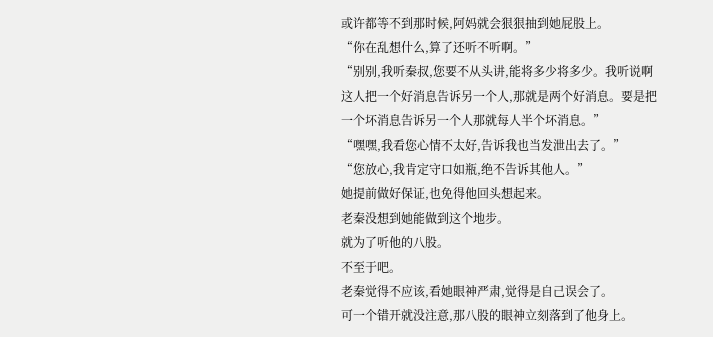或许都等不到那时候,阿妈就会狠狠抽到她屁股上。
“你在乱想什么,算了还听不听啊。”
“别别,我听秦叔,您要不从头讲,能将多少将多少。我听说啊这人把一个好消息告诉另一个人,那就是两个好消息。要是把一个坏消息告诉另一个人那就每人半个坏消息。”
“嘿嘿,我看您心情不太好,告诉我也当发泄出去了。”
“您放心,我肯定守口如瓶,绝不告诉其他人。”
她提前做好保证,也免得他回头想起来。
老秦没想到她能做到这个地步。
就为了听他的八股。
不至于吧。
老秦觉得不应该,看她眼神严肃,觉得是自己误会了。
可一个错开就没注意,那八股的眼神立刻落到了他身上。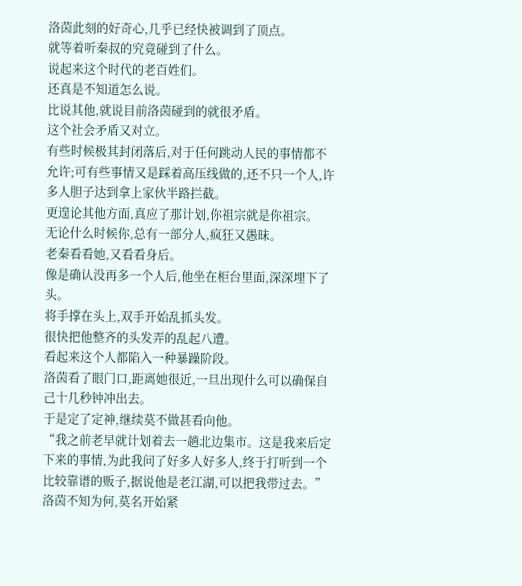洛茵此刻的好奇心,几乎已经快被调到了顶点。
就等着听秦叔的究竟碰到了什么。
说起来这个时代的老百姓们。
还真是不知道怎么说。
比说其他,就说目前洛茵碰到的就很矛盾。
这个社会矛盾又对立。
有些时候极其封闭落后,对于任何跳动人民的事情都不允许;可有些事情又是踩着高压线做的,还不只一个人,许多人胆子达到拿上家伙半路拦截。
更遑论其他方面,真应了那计划,你祖宗就是你祖宗。
无论什么时候你,总有一部分人,疯狂又愚昧。
老秦看看她,又看看身后。
像是确认没再多一个人后,他坐在柜台里面,深深埋下了头。
将手撑在头上,双手开始乱抓头发。
很快把他整齐的头发弄的乱起八遭。
看起来这个人都陷入一种暴躁阶段。
洛茵看了眼门口,距离她很近,一旦出现什么可以确保自己十几秒钟冲出去。
于是定了定神,继续莫不做甚看向他。
“我之前老早就计划着去一趟北边集市。这是我来后定下来的事情,为此我问了好多人好多人,终于打听到一个比较靠谱的贩子,据说他是老江湖,可以把我带过去。”
洛茵不知为何,莫名开始紧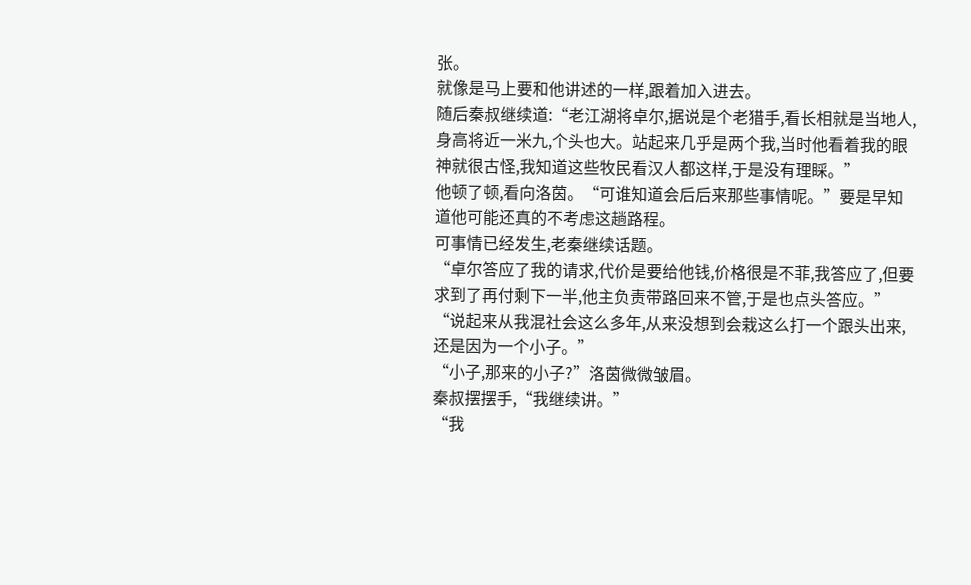张。
就像是马上要和他讲述的一样,跟着加入进去。
随后秦叔继续道:“老江湖将卓尔,据说是个老猎手,看长相就是当地人,身高将近一米九,个头也大。站起来几乎是两个我,当时他看着我的眼神就很古怪,我知道这些牧民看汉人都这样,于是没有理睬。”
他顿了顿,看向洛茵。“可谁知道会后后来那些事情呢。”要是早知道他可能还真的不考虑这趟路程。
可事情已经发生,老秦继续话题。
“卓尔答应了我的请求,代价是要给他钱,价格很是不菲,我答应了,但要求到了再付剩下一半,他主负责带路回来不管,于是也点头答应。”
“说起来从我混社会这么多年,从来没想到会栽这么打一个跟头出来,还是因为一个小子。”
“小子,那来的小子?”洛茵微微皱眉。
秦叔摆摆手,“我继续讲。”
“我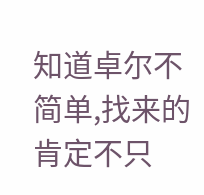知道卓尔不简单,找来的肯定不只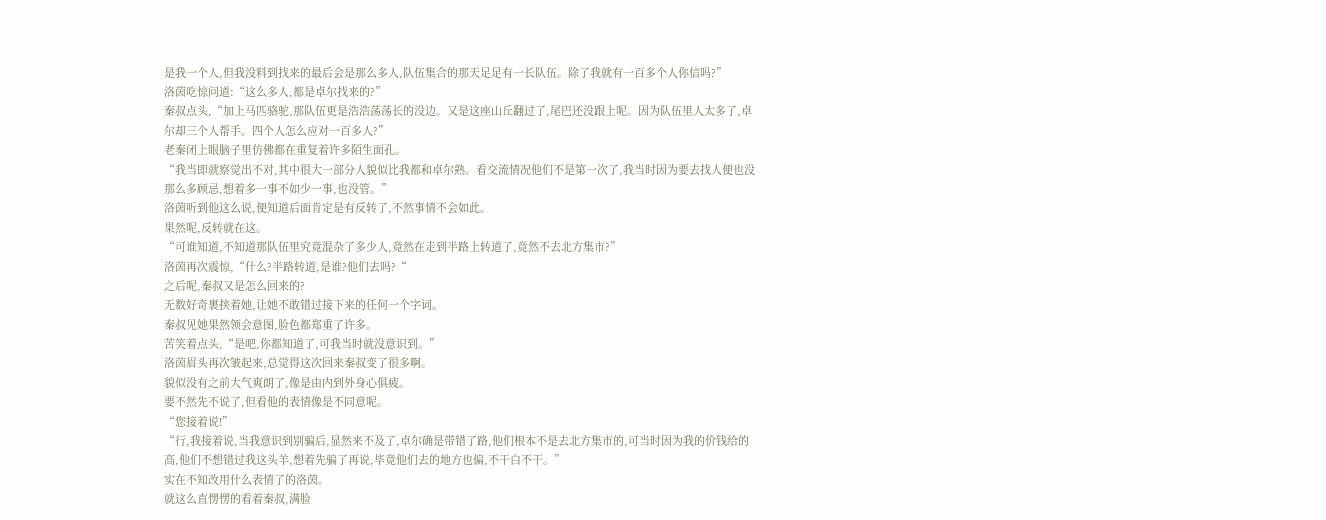是我一个人,但我没料到找来的最后会是那么多人,队伍集合的那天足足有一长队伍。除了我就有一百多个人你信吗?”
洛茵吃惊问道:“这么多人,都是卓尔找来的?”
秦叔点头,“加上马匹骆驼,那队伍更是浩浩荡荡长的没边。又是这座山丘翻过了,尾巴还没跟上呢。因为队伍里人太多了,卓尔却三个人帮手。四个人怎么应对一百多人?”
老秦闭上眼脑子里仿佛都在重复着许多陌生面孔。
“我当即就察觉出不对,其中很大一部分人貌似比我都和卓尔熟。看交流情况他们不是第一次了,我当时因为要去找人便也没那么多顾忌,想着多一事不如少一事,也没管。”
洛茵听到他这么说,便知道后面肯定是有反转了,不然事情不会如此。
果然呢,反转就在这。
“可谁知道,不知道那队伍里究竟混杂了多少人,竟然在走到半路上转道了,竟然不去北方集市?”
洛茵再次震惊,“什么?半路转道,是谁?他们去吗?“
之后呢,秦叔又是怎么回来的?
无数好奇裹挟着她,让她不敢错过接下来的任何一个字词。
秦叔见她果然领会意图,脸色都郑重了许多。
苦笑着点头,“是吧,你都知道了,可我当时就没意识到。”
洛茵眉头再次皱起来,总觉得这次回来秦叔变了很多啊。
貌似没有之前大气爽朗了,像是由内到外身心俱疲。
要不然先不说了,但看他的表情像是不同意呢。
“您接着说!”
“行,我接着说,当我意识到别骗后,显然来不及了,卓尔确是带错了路,他们根本不是去北方集市的,可当时因为我的价钱给的高,他们不想错过我这头羊,想着先骗了再说,毕竟他们去的地方也偏,不干白不干。”
实在不知改用什么表情了的洛茵。
就这么直愣愣的看着秦叔,满脸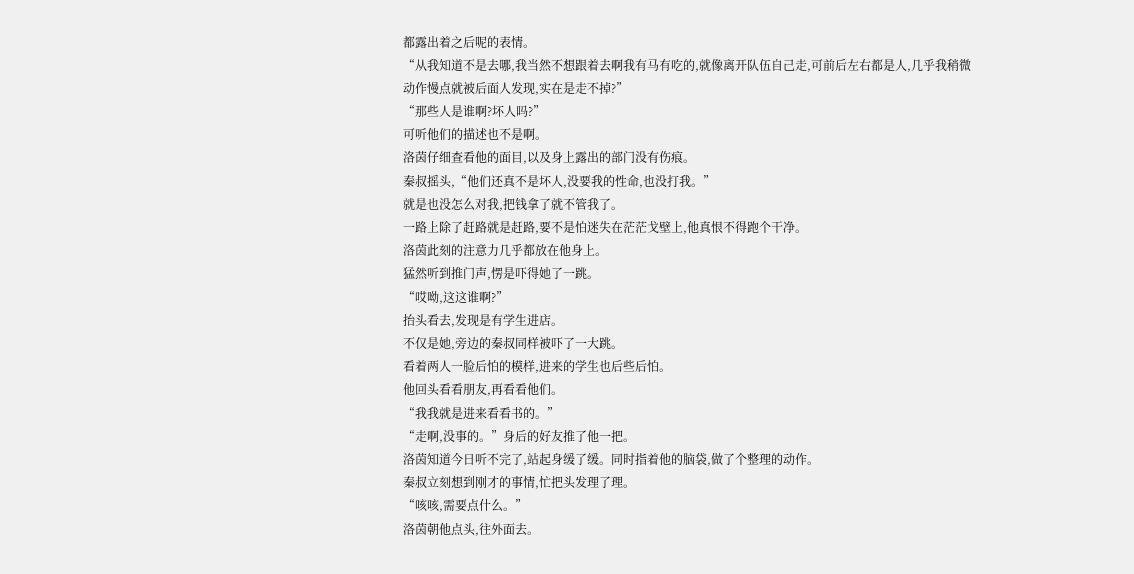都露出着之后呢的表情。
“从我知道不是去哪,我当然不想跟着去啊我有马有吃的,就像离开队伍自己走,可前后左右都是人,几乎我稍微动作慢点就被后面人发现,实在是走不掉?”
“那些人是谁啊?坏人吗?”
可听他们的描述也不是啊。
洛茵仔细查看他的面目,以及身上露出的部门没有伤痕。
秦叔摇头,“他们还真不是坏人,没要我的性命,也没打我。”
就是也没怎么对我,把钱拿了就不管我了。
一路上除了赶路就是赶路,要不是怕迷失在茫茫戈壁上,他真恨不得跑个干净。
洛茵此刻的注意力几乎都放在他身上。
猛然听到推门声,愣是吓得她了一跳。
“哎呦,这这谁啊?”
抬头看去,发现是有学生进店。
不仅是她,旁边的秦叔同样被吓了一大跳。
看着两人一脸后怕的模样,进来的学生也后些后怕。
他回头看看朋友,再看看他们。
“我我就是进来看看书的。”
“走啊,没事的。”身后的好友推了他一把。
洛茵知道今日听不完了,站起身缓了缓。同时指着他的脑袋,做了个整理的动作。
秦叔立刻想到刚才的事情,忙把头发理了理。
“咳咳,需要点什么。”
洛茵朝他点头,往外面去。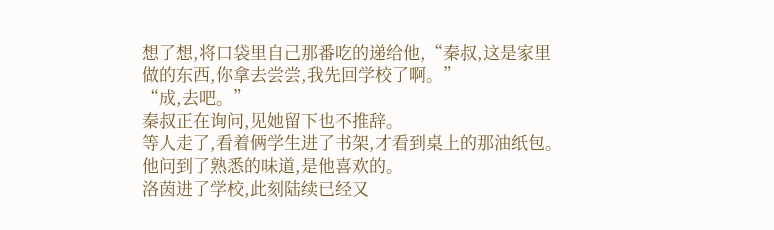想了想,将口袋里自己那番吃的递给他,“秦叔,这是家里做的东西,你拿去尝尝,我先回学校了啊。”
“成,去吧。”
秦叔正在询问,见她留下也不推辞。
等人走了,看着俩学生进了书架,才看到桌上的那油纸包。
他问到了熟悉的味道,是他喜欢的。
洛茵进了学校,此刻陆续已经又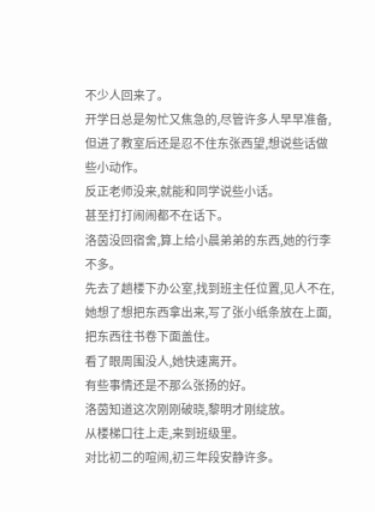不少人回来了。
开学日总是匆忙又焦急的,尽管许多人早早准备,但进了教室后还是忍不住东张西望,想说些话做些小动作。
反正老师没来,就能和同学说些小话。
甚至打打闹闹都不在话下。
洛茵没回宿舍,算上给小晨弟弟的东西,她的行李不多。
先去了趟楼下办公室,找到班主任位置,见人不在,她想了想把东西拿出来,写了张小纸条放在上面,把东西往书卷下面盖住。
看了眼周围没人,她快速离开。
有些事情还是不那么张扬的好。
洛茵知道这次刚刚破晓,黎明才刚绽放。
从楼梯口往上走,来到班级里。
对比初二的喧闹,初三年段安静许多。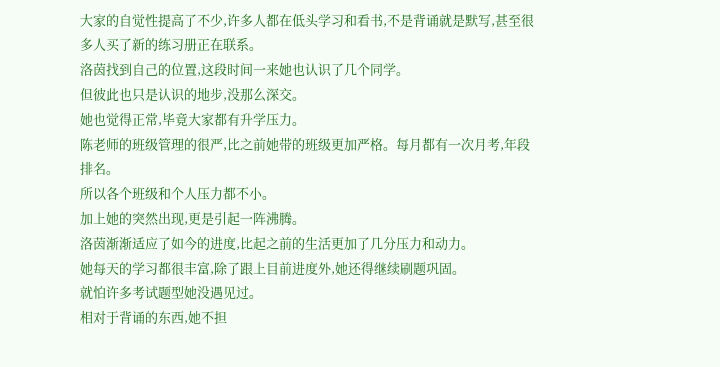大家的自觉性提高了不少,许多人都在低头学习和看书,不是背诵就是默写,甚至很多人买了新的练习册正在联系。
洛茵找到自己的位置,这段时间一来她也认识了几个同学。
但彼此也只是认识的地步,没那么深交。
她也觉得正常,毕竟大家都有升学压力。
陈老师的班级管理的很严,比之前她带的班级更加严格。每月都有一次月考,年段排名。
所以各个班级和个人压力都不小。
加上她的突然出现,更是引起一阵沸腾。
洛茵渐渐适应了如今的进度,比起之前的生活更加了几分压力和动力。
她每天的学习都很丰富,除了跟上目前进度外,她还得继续刷题巩固。
就怕许多考试题型她没遇见过。
相对于背诵的东西,她不担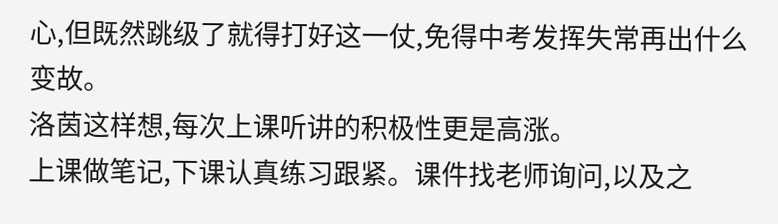心,但既然跳级了就得打好这一仗,免得中考发挥失常再出什么变故。
洛茵这样想,每次上课听讲的积极性更是高涨。
上课做笔记,下课认真练习跟紧。课件找老师询问,以及之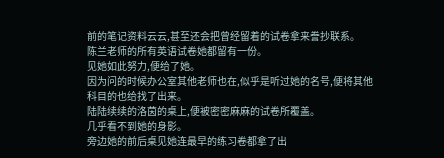前的笔记资料云云,甚至还会把曾经留着的试卷拿来誊抄联系。
陈兰老师的所有英语试卷她都留有一份。
见她如此努力,便给了她。
因为问的时候办公室其他老师也在,似乎是听过她的名号,便将其他科目的也给找了出来。
陆陆续续的洛茵的桌上,便被密密麻麻的试卷所覆盖。
几乎看不到她的身影。
旁边她的前后桌见她连最早的练习卷都拿了出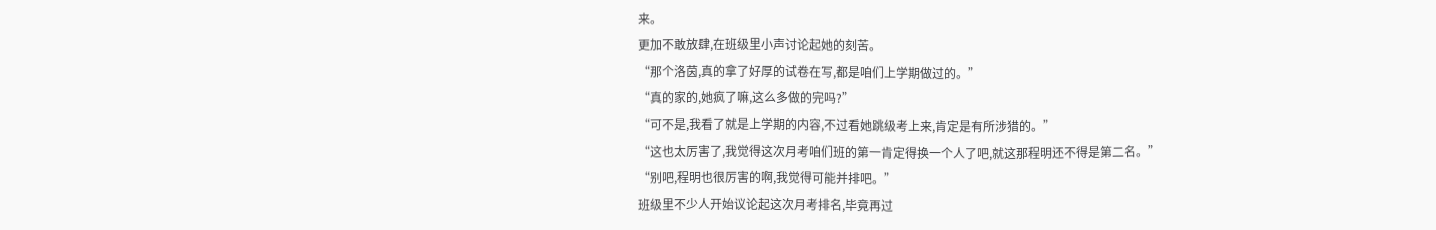来。
更加不敢放肆,在班级里小声讨论起她的刻苦。
“那个洛茵,真的拿了好厚的试卷在写,都是咱们上学期做过的。”
“真的家的,她疯了嘛,这么多做的完吗?”
“可不是,我看了就是上学期的内容,不过看她跳级考上来,肯定是有所涉猎的。”
“这也太厉害了,我觉得这次月考咱们班的第一肯定得换一个人了吧,就这那程明还不得是第二名。”
“别吧,程明也很厉害的啊,我觉得可能并排吧。”
班级里不少人开始议论起这次月考排名,毕竟再过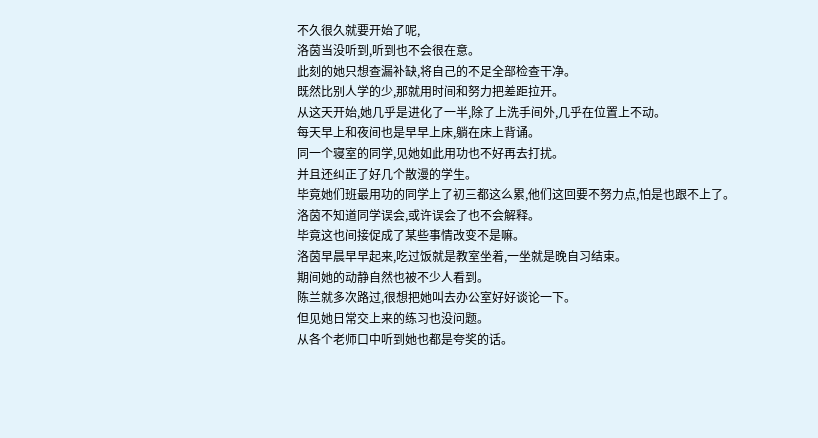不久很久就要开始了呢,
洛茵当没听到,听到也不会很在意。
此刻的她只想查漏补缺,将自己的不足全部检查干净。
既然比别人学的少,那就用时间和努力把差距拉开。
从这天开始,她几乎是进化了一半,除了上洗手间外,几乎在位置上不动。
每天早上和夜间也是早早上床,躺在床上背诵。
同一个寝室的同学,见她如此用功也不好再去打扰。
并且还纠正了好几个散漫的学生。
毕竟她们班最用功的同学上了初三都这么累,他们这回要不努力点,怕是也跟不上了。
洛茵不知道同学误会,或许误会了也不会解释。
毕竟这也间接促成了某些事情改变不是嘛。
洛茵早晨早早起来,吃过饭就是教室坐着,一坐就是晚自习结束。
期间她的动静自然也被不少人看到。
陈兰就多次路过,很想把她叫去办公室好好谈论一下。
但见她日常交上来的练习也没问题。
从各个老师口中听到她也都是夸奖的话。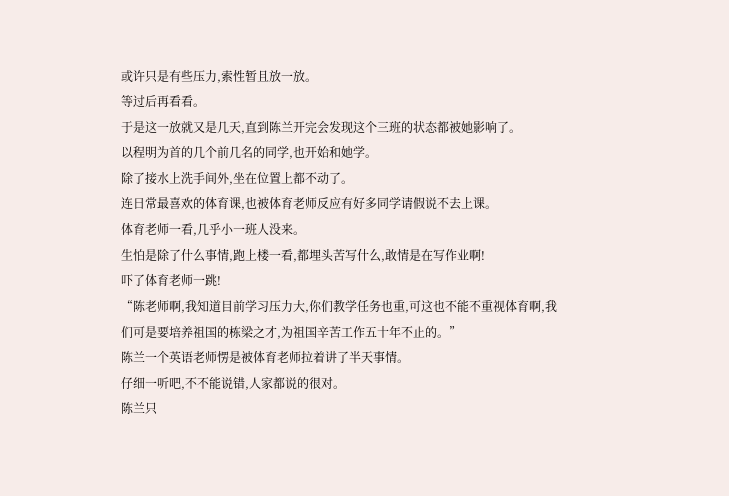或许只是有些压力,索性暂且放一放。
等过后再看看。
于是这一放就又是几天,直到陈兰开完会发现这个三班的状态都被她影响了。
以程明为首的几个前几名的同学,也开始和她学。
除了接水上洗手间外,坐在位置上都不动了。
连日常最喜欢的体育课,也被体育老师反应有好多同学请假说不去上课。
体育老师一看,几乎小一班人没来。
生怕是除了什么事情,跑上楼一看,都埋头苦写什么,敢情是在写作业啊!
吓了体育老师一跳!
“陈老师啊,我知道目前学习压力大,你们教学任务也重,可这也不能不重视体育啊,我们可是要培养祖国的栋梁之才,为祖国辛苦工作五十年不止的。”
陈兰一个英语老师愣是被体育老师拉着讲了半天事情。
仔细一听吧,不不能说错,人家都说的很对。
陈兰只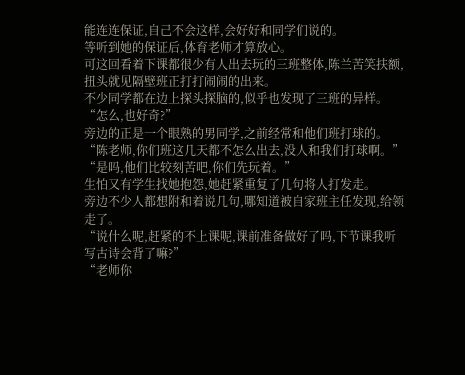能连连保证,自己不会这样,会好好和同学们说的。
等听到她的保证后,体育老师才算放心。
可这回看着下课都很少有人出去玩的三班整体,陈兰苦笑扶额,扭头就见隔壁班正打打闹闹的出来。
不少同学都在边上探头探脑的,似乎也发现了三班的异样。
“怎么,也好奇?”
旁边的正是一个眼熟的男同学,之前经常和他们班打球的。
“陈老师,你们班这几天都不怎么出去,没人和我们打球啊。”
“是吗,他们比较刻苦吧,你们先玩着。”
生怕又有学生找她抱怨,她赶紧重复了几句将人打发走。
旁边不少人都想附和着说几句,哪知道被自家班主任发现,给领走了。
“说什么呢,赶紧的不上课呢,课前准备做好了吗,下节课我听写古诗会背了嘛?”
“老师你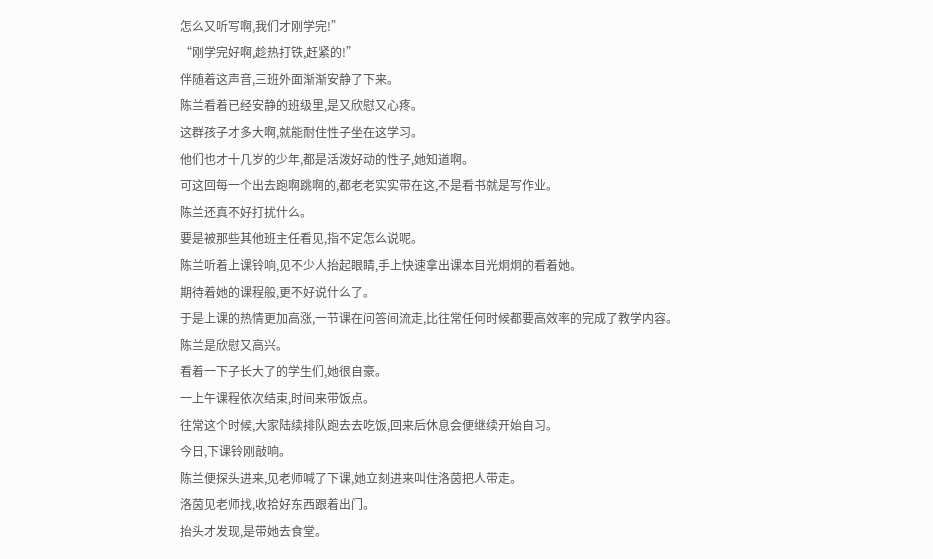怎么又听写啊,我们才刚学完!”
“刚学完好啊,趁热打铁,赶紧的!”
伴随着这声音,三班外面渐渐安静了下来。
陈兰看着已经安静的班级里,是又欣慰又心疼。
这群孩子才多大啊,就能耐住性子坐在这学习。
他们也才十几岁的少年,都是活泼好动的性子,她知道啊。
可这回每一个出去跑啊跳啊的,都老老实实带在这,不是看书就是写作业。
陈兰还真不好打扰什么。
要是被那些其他班主任看见,指不定怎么说呢。
陈兰听着上课铃响,见不少人抬起眼睛,手上快速拿出课本目光炯炯的看着她。
期待着她的课程般,更不好说什么了。
于是上课的热情更加高涨,一节课在问答间流走,比往常任何时候都要高效率的完成了教学内容。
陈兰是欣慰又高兴。
看着一下子长大了的学生们,她很自豪。
一上午课程依次结束,时间来带饭点。
往常这个时候,大家陆续排队跑去去吃饭,回来后休息会便继续开始自习。
今日,下课铃刚敲响。
陈兰便探头进来,见老师喊了下课,她立刻进来叫住洛茵把人带走。
洛茵见老师找,收拾好东西跟着出门。
抬头才发现,是带她去食堂。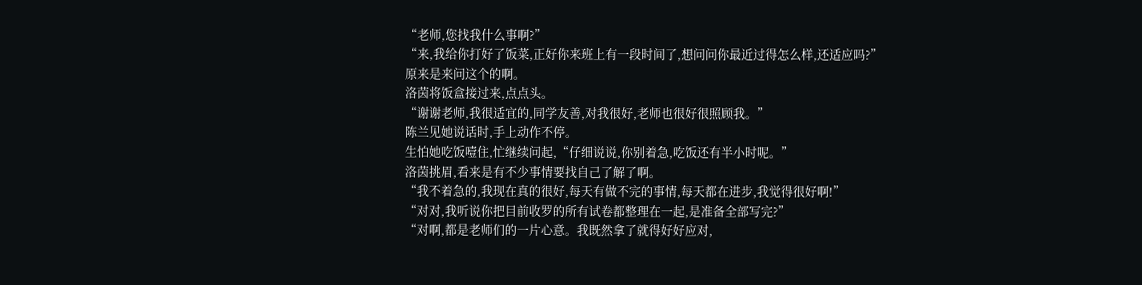“老师,您找我什么事啊?”
“来,我给你打好了饭菜,正好你来班上有一段时间了,想问问你最近过得怎么样,还适应吗?”
原来是来问这个的啊。
洛茵将饭盒接过来,点点头。
“谢谢老师,我很适宜的,同学友善,对我很好,老师也很好很照顾我。”
陈兰见她说话时,手上动作不停。
生怕她吃饭噎住,忙继续问起,“仔细说说,你别着急,吃饭还有半小时呢。”
洛茵挑眉,看来是有不少事情要找自己了解了啊。
“我不着急的,我现在真的很好,每天有做不完的事情,每天都在进步,我觉得很好啊!”
“对对,我听说你把目前收罗的所有试卷都整理在一起,是准备全部写完?”
“对啊,都是老师们的一片心意。我既然拿了就得好好应对,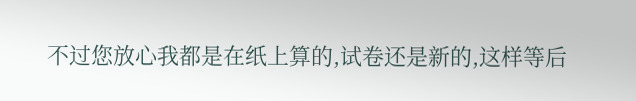不过您放心我都是在纸上算的,试卷还是新的,这样等后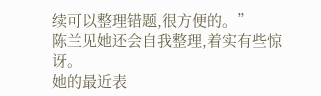续可以整理错题,很方便的。”
陈兰见她还会自我整理,着实有些惊讶。
她的最近表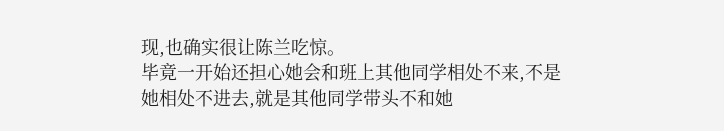现,也确实很让陈兰吃惊。
毕竟一开始还担心她会和班上其他同学相处不来,不是她相处不进去,就是其他同学带头不和她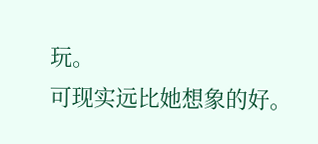玩。
可现实远比她想象的好。